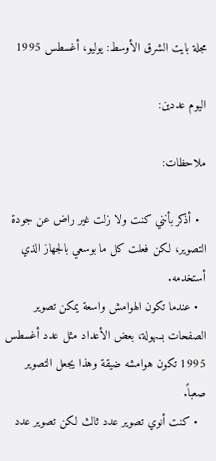مجلة بايت الشرق الأوسط: يوليو، أغسطس 1995

اليوم عددين:

ملاحظات:

  • أذكر بأنني كنت ولا زلت غير راض عن جودة التصوير، لكن فعلت كل ما بوسعي بالجهاز الذي أستخدمه.
  • عندما تكون الهوامش واسعة يمكن تصوير الصفحات بسهولة، بعض الأعداد مثل عدد أغسطس 1995 تكون هوامشه ضيقة وهذا يجعل التصوير صعباً.
  • كنت أنوي تصوير عدد ثالث لكن تصوير عدد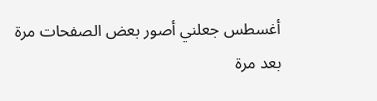أغسطس جعلني أصور بعض الصفحات مرة بعد مرة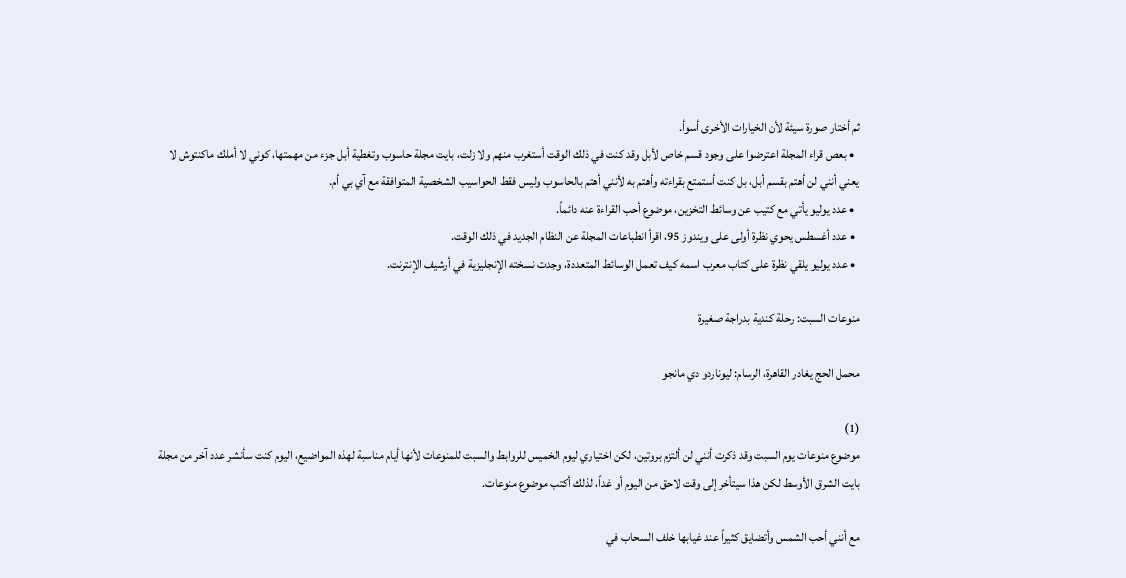ثم أختار صورة سيئة لأن الخيارات الأخرى أسوأ.
  • بعص قراء المجلة اعترضوا على وجود قسم خاص لأبل وقد كنت في ذلك الوقت أستغرب منهم ولا زلت، بايت مجلة حاسوب وتغطية أبل جزء من مهمتها، كوني لا أملك ماكنتوش لا يعني أنني لن أهتم بقسم أبل، بل كنت أستمتع بقراءته وأهتم به لأنني أهتم بالحاسوب وليس فقط الحواسيب الشخصية المتوافقة مع آي بي أم.
  • عدد يوليو يأتي مع كتيب عن وسائط التخزين، موضوع أحب القراءة عنه دائماً.
  • عدد أغسطس يحوي نظرة أولى على ويندوز 95، اقرأ انطباعات المجلة عن النظام الجديد في ذلك الوقت.
  • عدد يوليو يلقي نظرة على كتاب معرب اسمه كيف تعمل الوسائط المتعددة، وجدت نسخته الإنجليزية في أرشيف الإنترنت.

منوعات السبت: رحلة كندية بدراجة صغيرة

محمل الحج يغادر القاهرة، الرسام: ليوناردو دي مانجو

(1)
موضوع منوعات يوم السبت وقد ذكرت أنني لن ألتزم بروتين، لكن اختياري ليوم الخميس للروابط والسبت للمنوعات لأنها أيام مناسبة لهذه المواضيع، اليوم كنت سأنشر عدد آخر من مجلة بايت الشرق الأوسط لكن هذا سيتأخر إلى وقت لاحق من اليوم أو غداً، لذلك أكتب موضوع منوعات.

مع أنني أحب الشمس وأتضايق كثيراً عند غيابها خلف السحاب في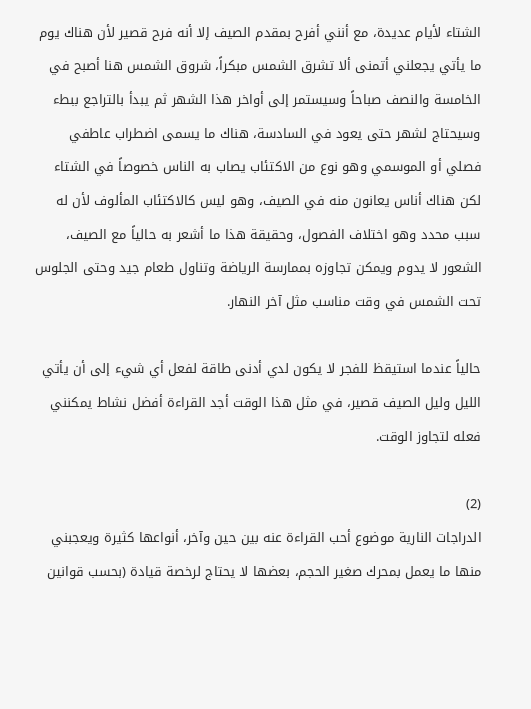الشتاء لأيام عديدة، مع أنني أفرح بمقدم الصيف إلا أنه فرح قصير لأن هناك يوم ما يأتي يجعلني أتمنى ألا تشرق الشمس مبكراً، شروق الشمس هنا أصبح في الخامسة والنصف صباحاً وسيستمر إلى أواخر هذا الشهر ثم يبدأ بالتراجع ببطء وسيحتاج لشهر حتى يعود في السادسة، هناك ما يسمى اضطراب عاطفي فصلي أو الموسمي وهو نوع من الاكتئاب يصاب به الناس خصوصاً في الشتاء لكن هناك أناس يعانون منه في الصيف، وهو ليس كالاكتئاب المألوف لأن له سبب محدد وهو اختلاف الفصول، وحقيقة هذا ما أشعر به حالياً مع الصيف، الشعور لا يدوم ويمكن تجاوزه بممارسة الرياضة وتناول طعام جيد وحتى الجلوس تحت الشمس في وقت مناسب مثل آخر النهار.

حالياً عندما استيقظ للفجر لا يكون لدي أدنى طاقة لفعل أي شيء إلى أن يأتي الليل وليل الصيف قصير، في مثل هذا الوقت أجد القراءة أفضل نشاط يمكنني فعله لتجاوز الوقت.

(2)
الدراجات النارية موضوع أحب القراءة عنه بين حين وآخر، أنواعها كثيرة ويعجبني منها ما يعمل بمحرك صغير الحجم، بعضها لا يحتاج لرخصة قيادة (بحسب قوانين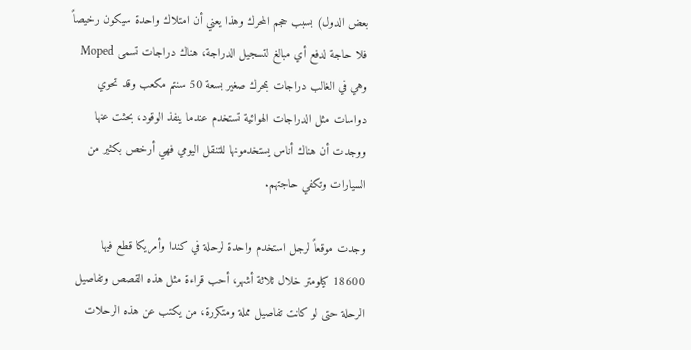بعض الدول) بسبب حجم المحرك وهذا يعني أن امتلاك واحدة سيكون رخيصاً فلا حاجة لدفع أي مبالغ لتسجيل الدراجة، هناك دراجات تسمى Moped وهي في الغالب دراجات بمحرك صغير بسعة 50 سنتم مكعب وقد تحوي دواسات مثل الدراجات الهوائية تستخدم عندما ينفذ الوقود، بحثت عنها ووجدت أن هناك أناس يستخدمونها للتنقل اليومي فهي أرخص بكثير من السيارات وتكفي حاجتهم.

وجدت موقعاً لرجل استخدم واحدة لرحلة في كندا وأمريكا قطع فيها 18600 كيلومتر خلال ثلاثة أشهر، أحب قراءة مثل هذه القصص وتفاصيل الرحلة حتى لو كانت تفاصيل مملة ومتكررة، من يكتب عن هذه الرحلات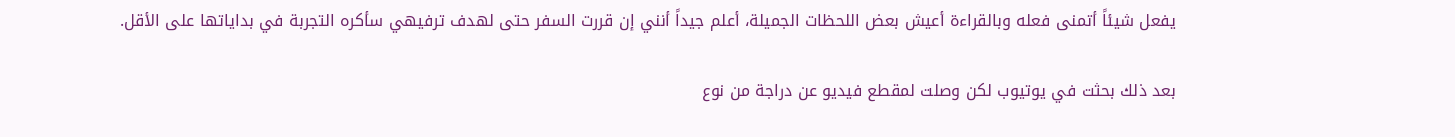يفعل شيئاً أتمنى فعله وبالقراءة أعيش بعض اللحظات الجميلة، أعلم جيداً أنني إن قررت السفر حتى لهدف ترفيهي سأكره التجربة في بداياتها على الأقل.

بعد ذلك بحثت في يوتيوب لكن وصلت لمقطع فيديو عن دراجة من نوع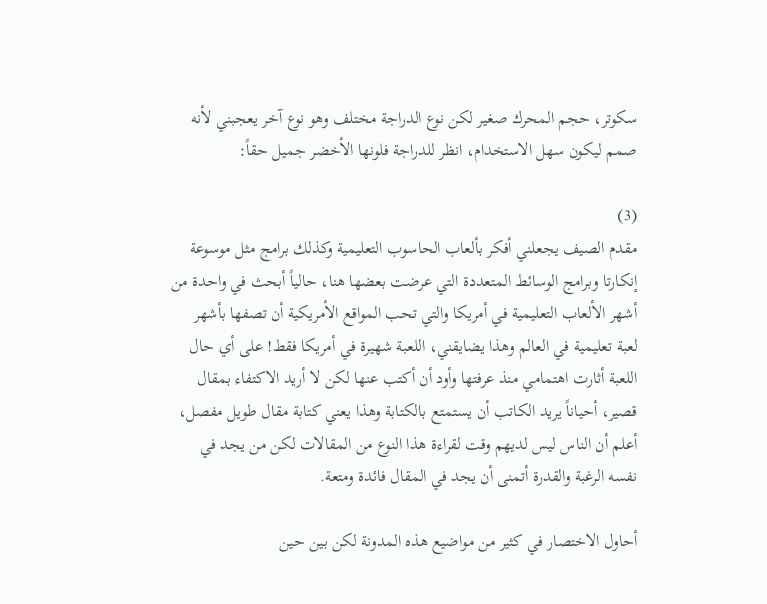سكوتر، حجم المحرك صغير لكن نوع الدراجة مختلف وهو نوع آخر يعجبني لأنه صمم ليكون سهل الاستخدام، انظر للدراجة فلونها الأخضر جميل حقاً:

(3)
مقدم الصيف يجعلني أفكر بألعاب الحاسوب التعليمية وكذلك برامج مثل موسوعة إنكارتا وبرامج الوسائط المتعددة التي عرضت بعضها هنا، حالياً أبحث في واحدة من أشهر الألعاب التعليمية في أمريكا والتي تحب المواقع الأمريكية أن تصفها بأشهر لعبة تعليمية في العالم وهذا يضايقني، اللعبة شهيرة في أمريكا فقط! على أي حال اللعبة أثارت اهتمامي منذ عرفتها وأود أن أكتب عنها لكن لا أريد الاكتفاء بمقال قصير، أحياناً يريد الكاتب أن يستمتع بالكتابة وهذا يعني كتابة مقال طويل مفصل، أعلم أن الناس ليس لديهم وقت لقراءة هذا النوع من المقالات لكن من يجد في نفسه الرغبة والقدرة أتمنى أن يجد في المقال فائدة ومتعة.

أحاول الاختصار في كثير من مواضيع هذه المدونة لكن بين حين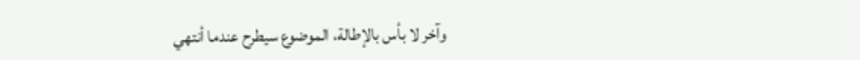وآخر لا بأس بالإطالة، الموضوع سيطرح عندما أنتهي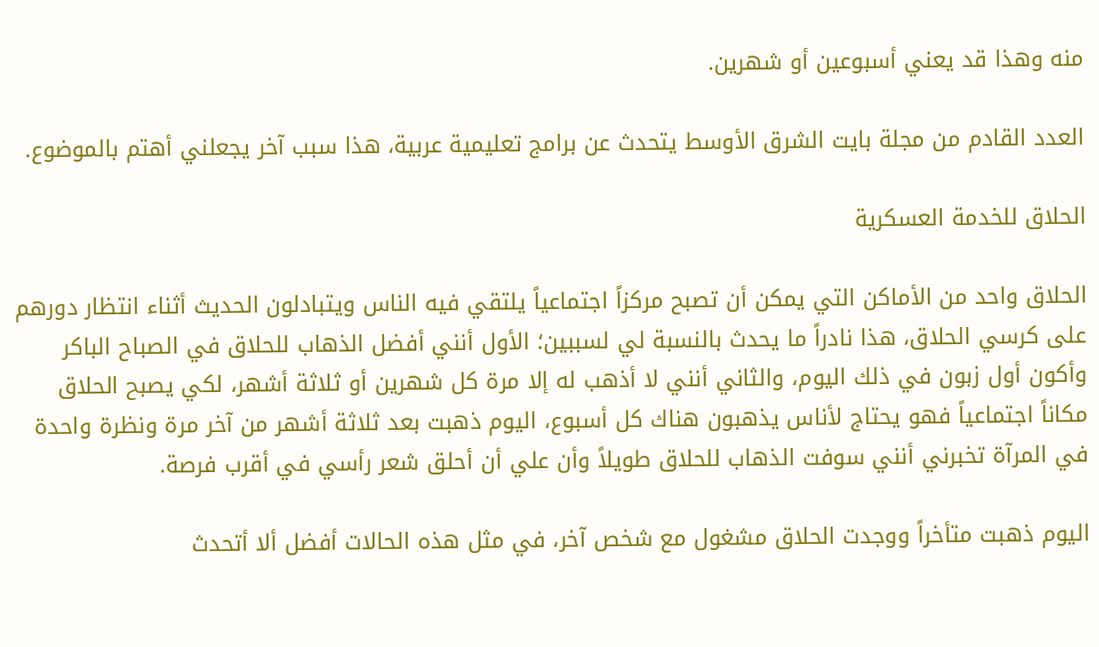منه وهذا قد يعني أسبوعين أو شهرين.

العدد القادم من مجلة بايت الشرق الأوسط يتحدث عن برامج تعليمية عربية، هذا سبب آخر يجعلني أهتم بالموضوع.

الحلاق للخدمة العسكرية

الحلاق واحد من الأماكن التي يمكن أن تصبح مركزاً اجتماعياً يلتقي فيه الناس ويتبادلون الحديث أثناء انتظار دورهم على كرسي الحلاق، هذا نادراً ما يحدث بالنسبة لي لسببين؛ الأول أنني أفضل الذهاب للحلاق في الصباح الباكر وأكون أول زبون في ذلك اليوم، والثاني أنني لا أذهب له إلا مرة كل شهرين أو ثلاثة أشهر، لكي يصبح الحلاق مكاناً اجتماعياً فهو يحتاج لأناس يذهبون هناك كل أسبوع، اليوم ذهبت بعد ثلاثة أشهر من آخر مرة ونظرة واحدة في المرآة تخبرني أنني سوفت الذهاب للحلاق طويلاً وأن علي أن أحلق شعر رأسي في أقرب فرصة.

اليوم ذهبت متأخراً ووجدت الحلاق مشغول مع شخص آخر، في مثل هذه الحالات أفضل ألا أتحدث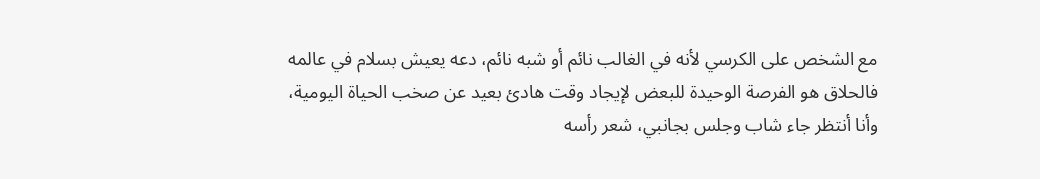مع الشخص على الكرسي لأنه في الغالب نائم أو شبه نائم، دعه يعيش بسلام في عالمه فالحلاق هو الفرصة الوحيدة للبعض لإيجاد وقت هادئ بعيد عن صخب الحياة اليومية، وأنا أنتظر جاء شاب وجلس بجانبي، شعر رأسه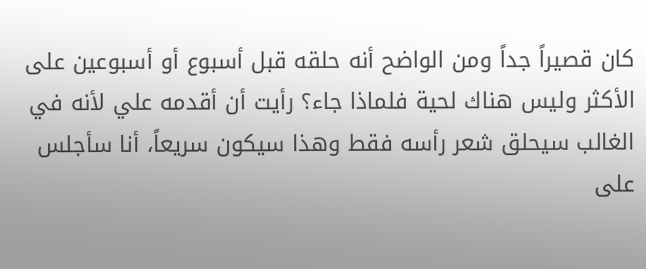كان قصيراً جداً ومن الواضح أنه حلقه قبل أسبوع أو أسبوعين على الأكثر وليس هناك لحية فلماذا جاء؟ رأيت أن أقدمه علي لأنه في الغالب سيحلق شعر رأسه فقط وهذا سيكون سريعاً، أنا سأجلس على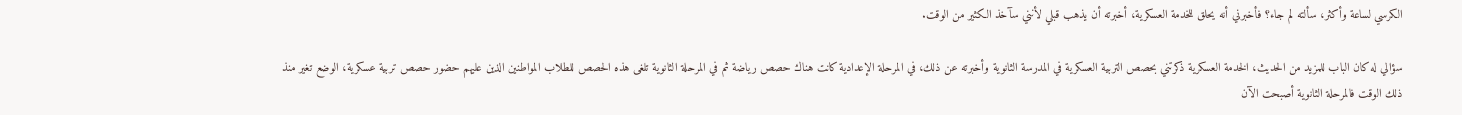الكرسي لساعة وأكثر، سألته لم جاء؟ فأخبرني أنه يحلق للخدمة العسكرية، أخبرته أن يذهب قبلي لأنني سآخذ الكثير من الوقت.

سؤالي له كان الباب للمزيد من الحديث، الخدمة العسكرية ذكرتني بحصص التربية العسكرية في المدرسة الثانوية وأخبرته عن ذلك، في المرحلة الإعدادية كانت هناك حصص رياضة ثم في المرحلة الثانوية تلغى هذه الحصص للطلاب المواطنين الذين عليهم حضور حصص تربية عسكرية، الوضع تغير منذ ذلك الوقت فالمرحلة الثانوية أصبحت الآن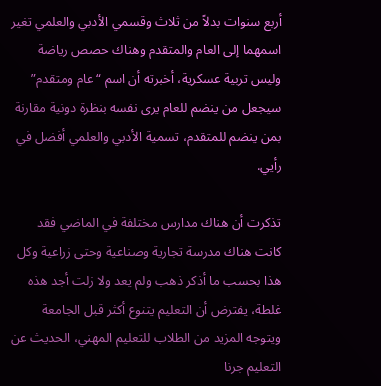أربع سنوات بدلاً من ثلاث وقسمي الأدبي والعلمي تغير اسمهما إلى العام والمتقدم وهناك حصص رياضة وليس تربية عسكرية، أخبرته أن اسم “عام ومتقدم” سيجعل من ينضم للعام يرى نفسه بنظرة دونية مقارنة بمن ينضم للمتقدم، تسمية الأدبي والعلمي أفضل في رأيي.

تذكرت أن هناك مدارس مختلفة في الماضي فقد كانت هناك مدرسة تجارية وصناعية وحتى زراعية وكل هذا بحسب ما أذكر ذهب ولم يعد ولا زلت أجد هذه غلطة، يفترض أن التعليم يتنوع أكثر قبل الجامعة ويتوجه المزيد من الطلاب للتعليم المهني، الحديث عن التعليم جرنا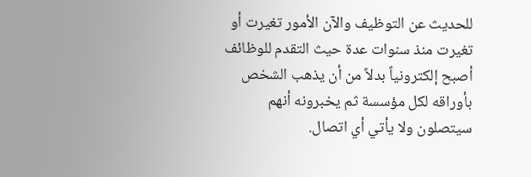للحديث عن التوظيف والآن الأمور تغيرت أو تغيرت منذ سنوات عدة حيث التقدم للوظائف أصبح إلكترونياً بدلاً من أن يذهب الشخص بأوراقه لكل مؤسسة ثم يخبرونه أنهم سيتصلون ولا يأتي أي اتصال.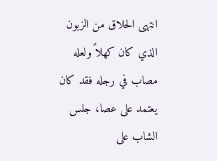انتهى الحلاق من الزبون الذي كان كهلاً ولعله مصاب في رجله فقد كان يعتمد على عصا، جلس الشاب على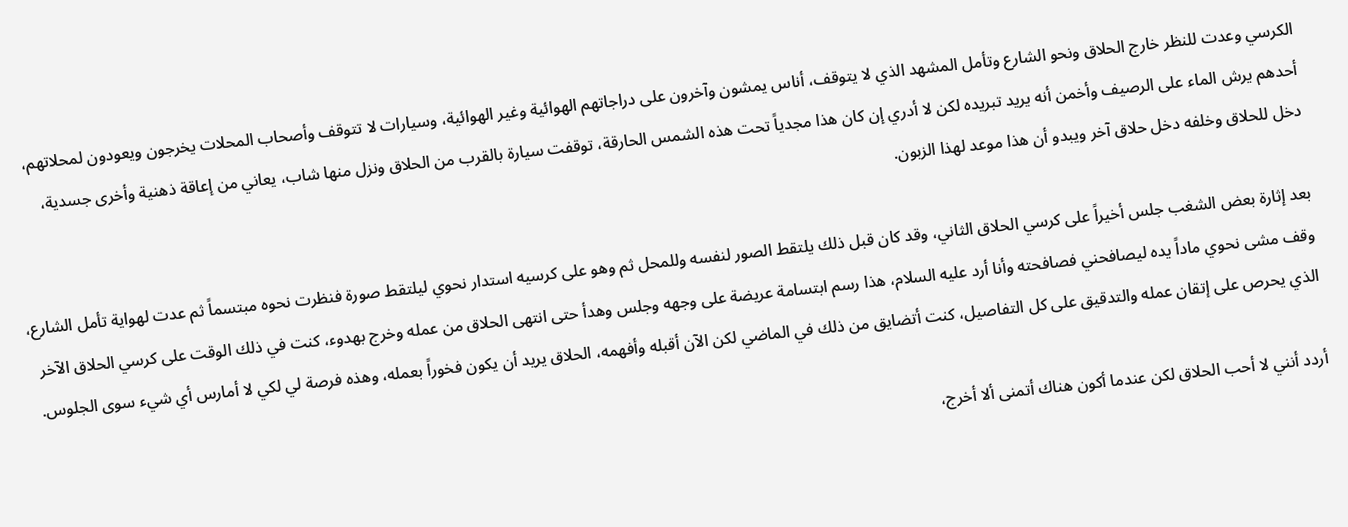الكرسي وعدت للنظر خارج الحلاق ونحو الشارع وتأمل المشهد الذي لا يتوقف، أناس يمشون وآخرون على دراجاتهم الهوائية وغير الهوائية، وسيارات لا تتوقف وأصحاب المحلات يخرجون ويعودون لمحلاتهم، أحدهم يرش الماء على الرصيف وأخمن أنه يريد تبريده لكن لا أدري إن كان هذا مجدياً تحت هذه الشمس الحارقة، توقفت سيارة بالقرب من الحلاق ونزل منها شاب، يعاني من إعاقة ذهنية وأخرى جسدية، دخل للحلاق وخلفه دخل حلاق آخر ويبدو أن هذا موعد لهذا الزبون.

بعد إثارة بعض الشغب جلس أخيراً على كرسي الحلاق الثاني، وقد كان قبل ذلك يلتقط الصور لنفسه وللمحل ثم وهو على كرسيه استدار نحوي ليلتقط صورة فنظرت نحوه مبتسماً ثم عدت لهواية تأمل الشارع، وقف مشى نحوي ماداً يده ليصافحني فصافحته وأنا أرد عليه السلام، هذا رسم ابتسامة عريضة على وجهه وجلس وهدأ حتى انتهى الحلاق من عمله وخرج بهدوء، كنت في ذلك الوقت على كرسي الحلاق الآخر الذي يحرص على إتقان عمله والتدقيق على كل التفاصيل، كنت أتضايق من ذلك في الماضي لكن الآن أقبله وأفهمه، الحلاق يريد أن يكون فخوراً بعمله، وهذه فرصة لي لكي لا أمارس أي شيء سوى الجلوس.

أردد أنني لا أحب الحلاق لكن عندما أكون هناك أتمنى ألا أخرج،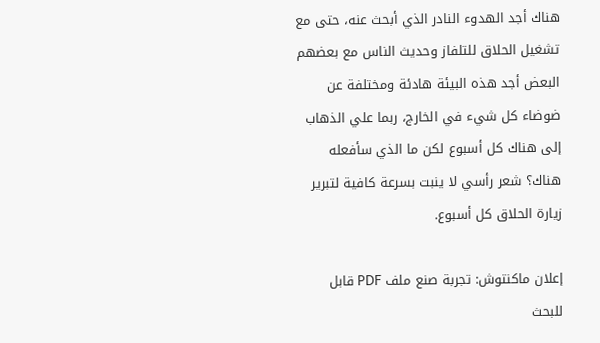هناك أجد الهدوء النادر الذي أبحث عنه، حتى مع تشغيل الحلاق للتلفاز وحديث الناس مع بعضهم البعض أجد هذه البيئة هادئة ومختلفة عن ضوضاء كل شيء في الخارج، ربما علي الذهاب إلى هناك كل أسبوع لكن ما الذي سأفعله هناك؟ شعر رأسي لا ينبت بسرعة كافية لتبرير زيارة الحلاق كل أسبوع.

إعلان ماكنتوش: تجربة صنع ملف PDF قابل للبحث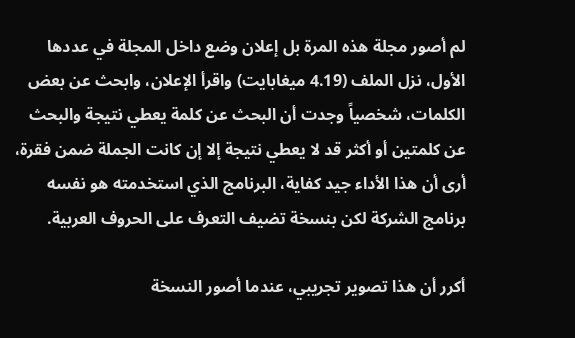لم أصور مجلة هذه المرة بل إعلان وضع داخل المجلة في عددها الأول، نزل الملف (4.19 ميغابايت) واقرأ الإعلان، وابحث عن بعض الكلمات، شخصياً وجدت أن البحث عن كلمة يعطي نتيجة والبحث عن كلمتين أو أكثر قد لا يعطي نتيجة إلا إن كانت الجملة ضمن فقرة، أرى أن هذا الأداء جيد كفاية، البرنامج الذي استخدمته هو نفسه برنامج الشركة لكن بنسخة تضيف التعرف على الحروف العربية.

أكرر أن هذا تصوير تجريبي، عندما أصور النسخة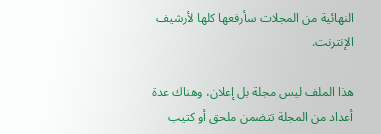النهائية من المجلات سأرفعها كلها لأرشيف الإنترنت.

هذا الملف ليس مجلة بل إعلان، وهناك عدة أعداد من المجلة تتضمن ملحق أو كتيب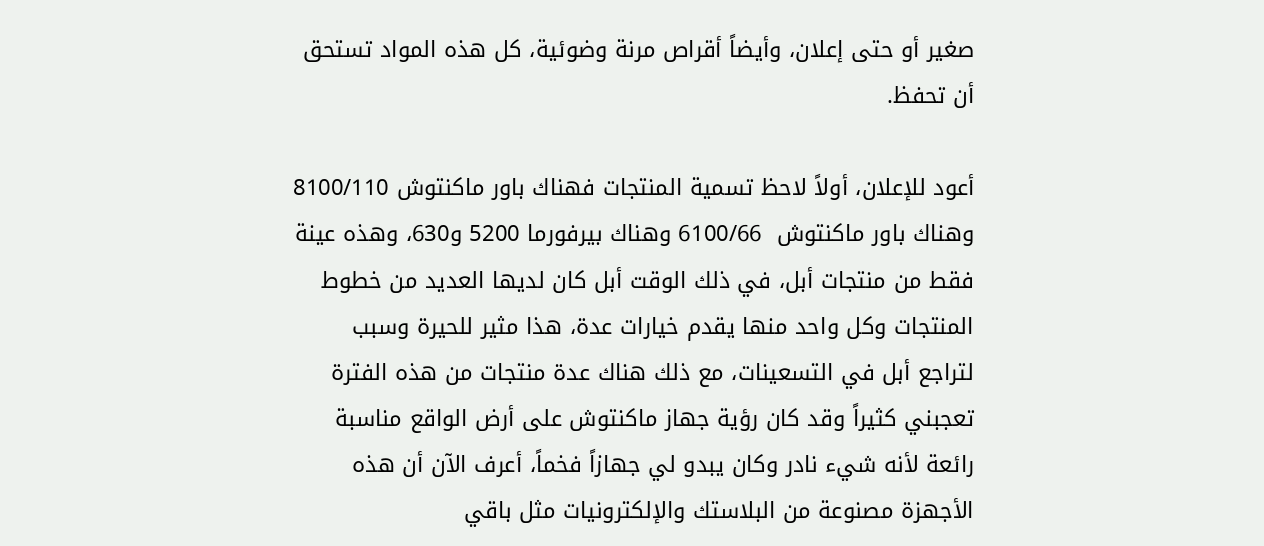صغير أو حتى إعلان، وأيضاً أقراص مرنة وضوئية، كل هذه المواد تستحق أن تحفظ.

أعود للإعلان، أولاً لاحظ تسمية المنتجات فهناك باور ماكنتوش 8100/110 وهناك باور ماكنتوش  6100/66 وهناك بيرفورما 5200 و630، وهذه عينة فقط من منتجات أبل، في ذلك الوقت أبل كان لديها العديد من خطوط المنتجات وكل واحد منها يقدم خيارات عدة، هذا مثير للحيرة وسبب لتراجع أبل في التسعينات، مع ذلك هناك عدة منتجات من هذه الفترة تعجبني كثيراً وقد كان رؤية جهاز ماكنتوش على أرض الواقع مناسبة رائعة لأنه شيء نادر وكان يبدو لي جهازاً فخماً، أعرف الآن أن هذه الأجهزة مصنوعة من البلاستك والإلكترونيات مثل باقي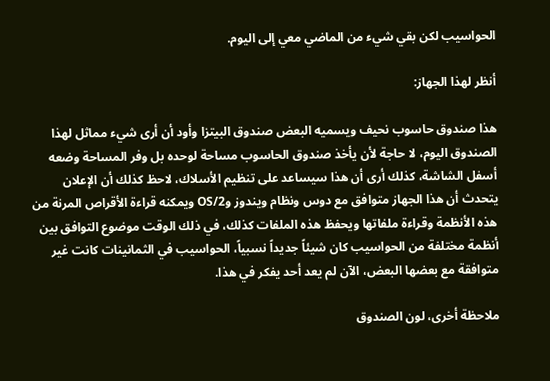الحواسيب لكن بقي شيء من الماضي معي إلى اليوم.

أنظر لهذا الجهاز:

هذا صندوق حاسوب نحيف ويسميه البعض صندوق البيتزا وأود أن أرى شيء مماثل لهذا الصندوق اليوم، لا حاجة لأن يأخذ صندوق الحاسوب مساحة لوحده بل وفر المساحة وضعه أسفل الشاشة، كذلك أرى أن هذا سيساعد على تنظيم الأسلاك، لاحظ كذلك أن الإعلان يتحدث أن هذا الجهاز متوافق مع دوس ونظام ويندوز وOS/2 ويمكنه قراءة الأقراص المرنة من هذه الأنظمة وقراءة ملفاتها ويحفظ هذه الملفات كذلك، في ذلك الوقت موضوع التوافق بين أنظمة مختلفة من الحواسيب كان شيئاً جديداً نسبياً، الحواسيب في الثمانينات كانت غير متوافقة مع بعضها البعض، الآن لم يعد أحد يفكر في هذا.

ملاحظة أخرى، لون الصندوق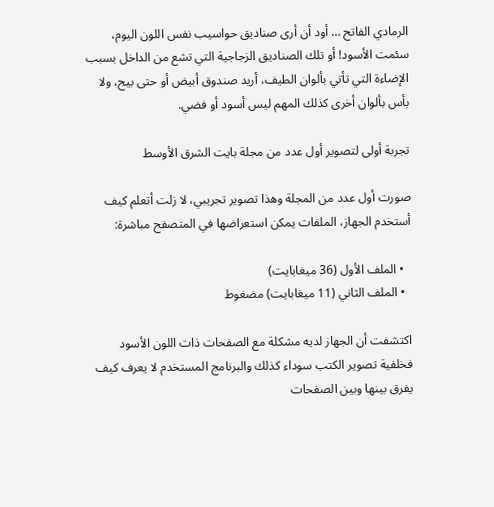الرمادي الفاتح … أود أن أرى صناديق حواسيب نفس اللون اليوم، سئمت الأسود! أو تلك الصناديق الزجاجية التي تشع من الداخل بسبب الإضاءة التي تأتي بألوان الطيف، أريد صندوق أبيض أو حتى بيج، ولا بأس بألوان أخرى كذلك المهم ليس أسود أو فضي.

تجربة أولى لتصوير أول عدد من مجلة بايت الشرق الأوسط

صورت أول عدد من المجلة وهذا تصوير تجريبي، لا زلت أتعلم كيف أستخدم الجهاز، الملفات يمكن استعراضها في المتصفح مباشرة:

  • الملف الأول (36 ميغابايت)
  • الملف الثاني (11 ميغابايت) مضغوط

اكتشفت أن الجهاز لديه مشكلة مع الصفحات ذات اللون الأسود فخلفية تصوير الكتب سوداء كذلك والبرنامج المستخدم لا يعرف كيف يفرق بينها وبين الصفحات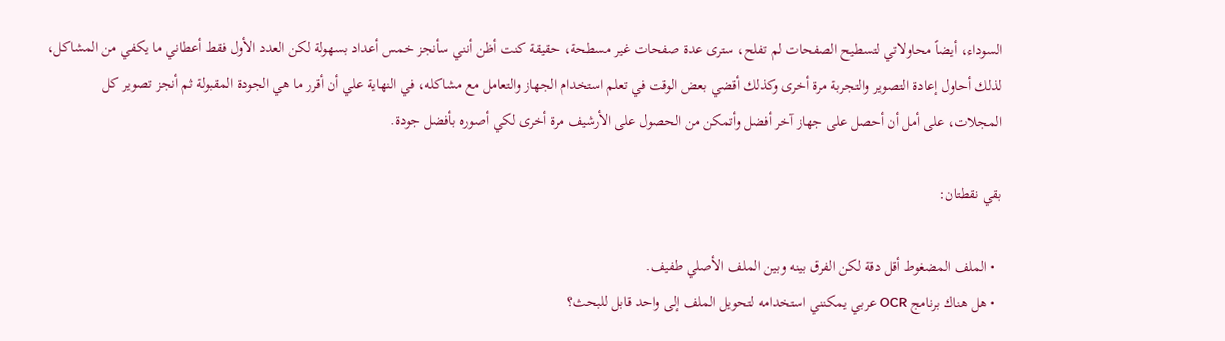السوداء، أيضاً محاولاتي لتسطيح الصفحات لم تفلح، سترى عدة صفحات غير مسطحة، حقيقة كنت أظن أنني سأنجز خمس أعداد بسهولة لكن العدد الأول فقط أعطاني ما يكفي من المشاكل، لذلك أحاول إعادة التصوير والتجربة مرة أخرى وكذلك أقضي بعض الوقت في تعلم استخدام الجهاز والتعامل مع مشاكله، في النهاية علي أن أقرر ما هي الجودة المقبولة ثم أنجز تصوير كل المجلات، على أمل أن أحصل على جهاز آخر أفضل وأتمكن من الحصول على الأرشيف مرة أخرى لكي أصوره بأفضل جودة.

بقي نقطتان:

  • الملف المضغوط أقل دقة لكن الفرق بينه وبين الملف الأصلي طفيف.
  • هل هناك برنامج OCR عربي يمكنني استخدامه لتحويل الملف إلى واحد قابل للبحث؟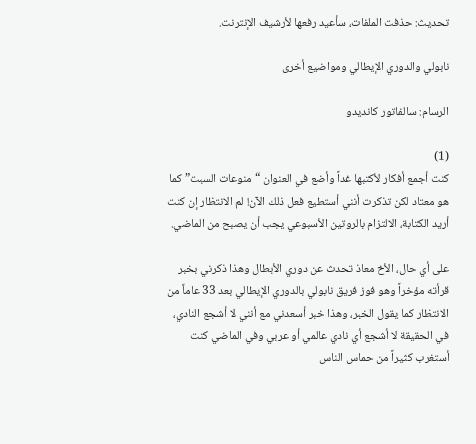تحديث: حذفت الملفات، سأعيد رفعها لأرشيف الإنترنت.

نابولي والدوري الإيطالي ومواضيع أخرى

الرسام: سالفاتور كانديدو

(1)
كنت أجمع أفكار لأكتبها غداً وأضع في العنوان “منوعات السبت” كما هو معتاد لكن تذكرت أنني أستطيع فعل ذلك الآن! لم الانتظار إن كنت أريد الكتابة، الالتزام بالروتين الأسبوعي يجب أن يصبح من الماضي.

على أي حال، الأخ معاذ تحدث عن دوري الأبطال وهذا ذكرني بخبر قرأته مؤخراً وهو فوز فريق نابولي بالدوري الإيطالي بعد 33 عاماً من الانتظار كما يقول الخبر، وهذا خبر أسعدني مع أنني لا أشجع النادي، في الحقيقة لا أشجع أي نادي عالمي أو عربي وفي الماضي كنت أستغرب كثيراً من حماس الناس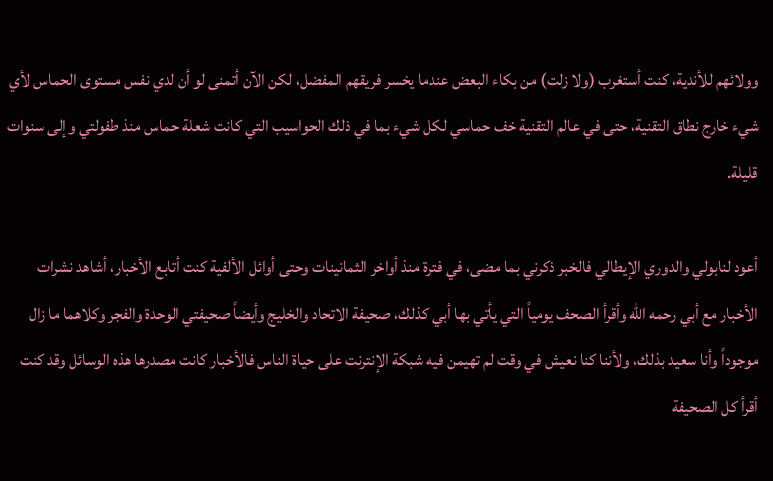وولائهم للأندية، كنت أستغرب (ولا زلت) من بكاء البعض عندما يخسر فريقهم المفضل، لكن الآن أتمنى لو أن لدي نفس مستوى الحماس لأي شيء خارج نطاق التقنية، حتى في عالم التقنية خف حماسي لكل شيء بما في ذلك الحواسيب التي كانت شعلة حماس منذ طفولتي وإلى سنوات قليلة.

أعود لنابولي والدوري الإيطالي فالخبر ذكرني بما مضى، في فترة منذ أواخر الثمانينات وحتى أوائل الألفية كنت أتابع الأخبار، أشاهد نشرات الأخبار مع أبي رحمه الله وأقرأ الصحف يومياً التي يأتي بها أبي كذلك، صحيفة الاتحاد والخليج وأيضاً صحيفتي الوحدة والفجر وكلاهما ما زال موجوداً وأنا سعيد بذلك، ولأننا كنا نعيش في وقت لم تهيمن فيه شبكة الإنترنت على حياة الناس فالأخبار كانت مصدرها هذه الوسائل وقد كنت أقرأ كل الصحيفة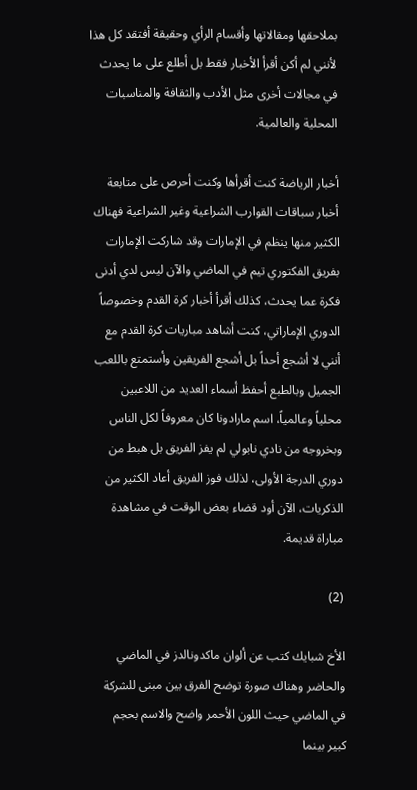بملاحقها ومقالاتها وأقسام الرأي وحقيقة أفتقد كل هذا لأنني لم أكن أقرأ الأخبار فقط بل أطلع على ما يحدث في مجالات أخرى مثل الأدب والثقافة والمناسبات المحلية والعالمية.

أخبار الرياضة كنت أقرأها وكنت أحرص على متابعة أخبار سباقات القوارب الشراعية وغير الشراعية فهناك الكثير منها ينظم في الإمارات وقد شاركت الإمارات بفريق الفكتوري تيم في الماضي والآن ليس لدي أدنى فكرة عما يحدث، كذلك أقرأ أخبار كرة القدم وخصوصاً الدوري الإماراتي، كنت أشاهد مباريات كرة القدم مع أنني لا أشجع أحداً بل أشجع الفريقين وأستمتع باللعب الجميل وبالطبع أحفظ أسماء العديد من اللاعبين محلياً وعالمياً، اسم مارادونا كان معروفاً لكل الناس وبخروجه من نادي نابولي لم يفز الفريق بل هبط من دوري الدرجة الأولى، لذلك فوز الفريق أعاد الكثير من الذكريات، الآن أود قضاء بعض الوقت في مشاهدة مباراة قديمة.

(2)

الأخ شبايك كتب عن ألوان ماكدونالدز في الماضي والحاضر وهناك صورة توضح الفرق بين مبنى للشركة في الماضي حيث اللون الأحمر واضح والاسم بحجم كبير بينما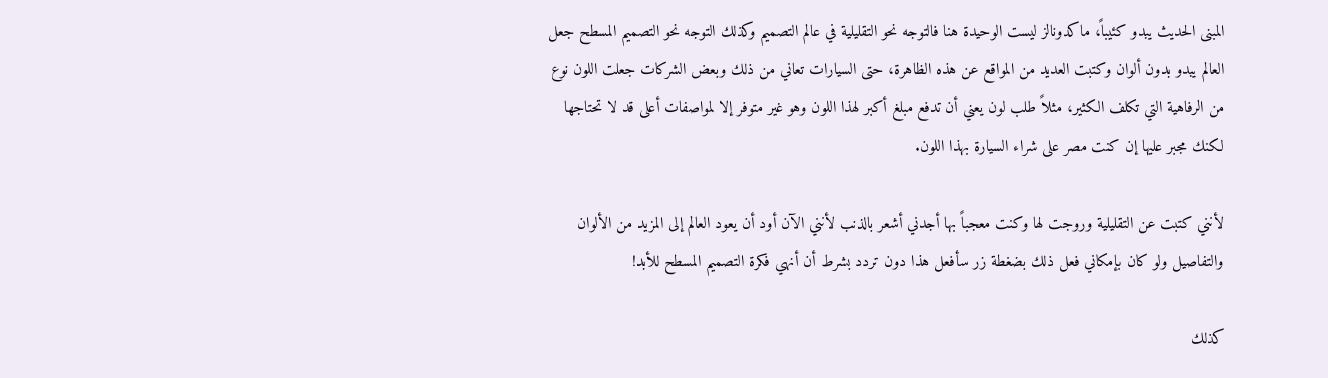المبنى الحديث يبدو كئيباً، ماكدونالز ليست الوحيدة هنا فالتوجه نحو التقليلية في عالم التصميم وكذلك التوجه نحو التصميم المسطح جعل العالم يبدو بدون ألوان وكتبت العديد من المواقع عن هذه الظاهرة، حتى السيارات تعاني من ذلك وبعض الشركات جعلت اللون نوع من الرفاهية التي تكلف الكثير، مثلاً طلب لون يعني أن تدفع مبلغ أكبر لهذا اللون وهو غير متوفر إلا لمواصفات أعلى قد لا تحتاجها لكنك مجبر عليها إن كنت مصر على شراء السيارة بهذا اللون.

لأنني كتبت عن التقليلية وروجت لها وكنت معجباً بها أجدني أشعر بالذنب لأنني الآن أود أن يعود العالم إلى المزيد من الألوان والتفاصيل ولو كان بإمكاني فعل ذلك بضغطة زر سأفعل هذا دون تردد بشرط أن أنهي فكرة التصميم المسطح للأبد!

كذلك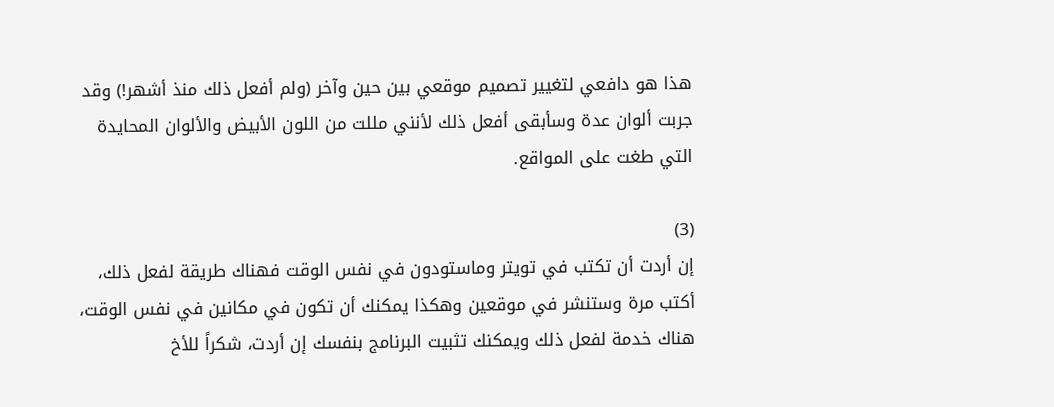هذا هو دافعي لتغيير تصميم موقعي بين حين وآخر (ولم أفعل ذلك منذ أشهر!) وقد جربت ألوان عدة وسأبقى أفعل ذلك لأنني مللت من اللون الأبيض والألوان المحايدة التي طغت على المواقع.

(3)
إن أردت أن تكتب في تويتر وماستودون في نفس الوقت فهناك طريقة لفعل ذلك، أكتب مرة وستنشر في موقعين وهكذا يمكنك أن تكون في مكانين في نفس الوقت، هناك خدمة لفعل ذلك ويمكنك تثبيت البرنامج بنفسك إن أردت، شكراً للأخ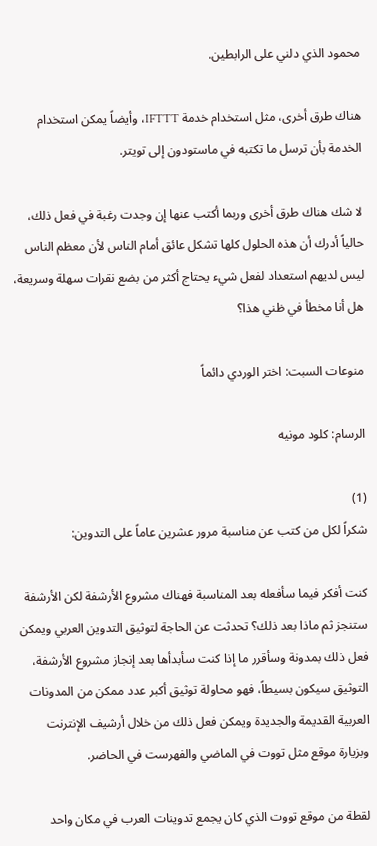محمود الذي دلني على الرابطين.

هناك طرق أخرى، مثل استخدام خدمة IFTTT، وأيضاً يمكن استخدام الخدمة بأن ترسل ما تكتبه في ماستودون إلى تويتر.

لا شك هناك طرق أخرى وربما أكتب عنها إن وجدت رغبة في فعل ذلك، حالياً أدرك أن هذه الحلول كلها تشكل عائق أمام الناس لأن معظم الناس ليس لديهم استعداد لفعل شيء يحتاج أكثر من بضع نقرات سهلة وسريعة، هل أنا مخطأ في ظني هذا؟

منوعات السبت: اختر الوردي دائماً

الرسام: كلود مونيه

(1)
شكراً لكل من كتب عن مناسبة مرور عشرين عاماً على التدوين:

كنت أفكر فيما سأفعله بعد المناسبة فهناك مشروع الأرشفة لكن الأرشفة ستنجز ثم ماذا بعد ذلك؟ تحدثت عن الحاجة لتوثيق التدوين العربي ويمكن فعل ذلك بمدونة وسأقرر ما إذا كنت سأبدأها بعد إنجاز مشروع الأرشفة، التوثيق سيكون بسيطاً، فهو محاولة توثيق أكبر عدد ممكن من المدونات العربية القديمة والجديدة ويمكن فعل ذلك من خلال أرشيف الإنترنت وبزيارة موقع مثل تووت في الماضي والفهرست في الحاضر.

لقطة من موقع تووت الذي كان يجمع تدوينات العرب في مكان واحد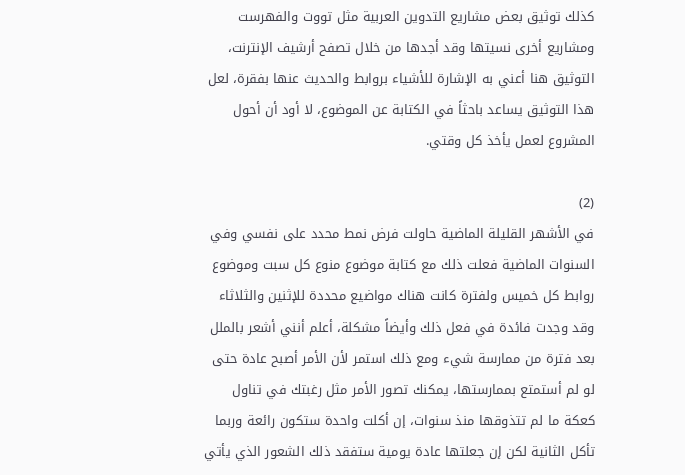كذلك توثيق بعض مشاريع التدوين العربية مثل تووت والفهرست ومشاريع أخرى نسيتها وقد أجدها من خلال تصفح أرشيف الإنترنت، التوثيق هنا أعني به الإشارة للأشياء بروابط والحديث عنها بفقرة، لعل هذا التوثيق يساعد باحثاً في الكتابة عن الموضوع، لا أود أن أحول المشروع لعمل يأخذ كل وقتي.

(2)
في الأشهر القليلة الماضية حاولت فرض نمط محدد على نفسي وفي السنوات الماضية فعلت ذلك مع كتابة موضوع منوع كل سبت وموضوع روابط كل خميس ولفترة كانت هناك مواضيع محددة للإثنين والثلاثاء وقد وجدت فائدة في فعل ذلك وأيضاً مشكلة، أعلم أنني أشعر بالملل بعد فترة من ممارسة شيء ومع ذلك استمر لأن الأمر أصبح عادة حتى لو لم أستمتع بممارستها، يمكنك تصور الأمر مثل رغبتك في تناول كعكة ما لم تتذوقها منذ سنوات، إن أكلت واحدة ستكون رائعة وربما تأكل الثانية لكن إن جعلتها عادة يومية ستفقد ذلك الشعور الذي يأتي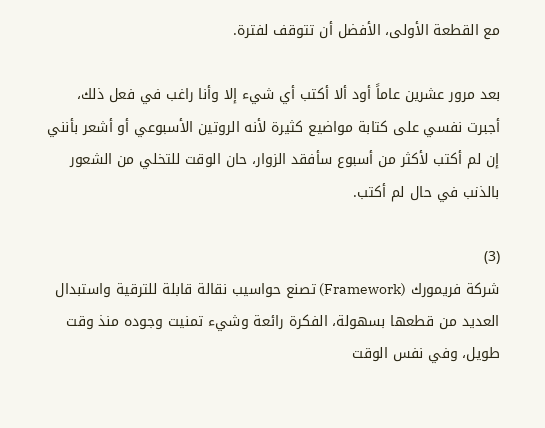مع القطعة الأولى، الأفضل أن تتوقف لفترة.

بعد مرور عشرين عاماً أود ألا أكتب أي شيء إلا وأنا راغب في فعل ذلك، أجبرت نفسي على كتابة مواضيع كثيرة لأنه الروتين الأسبوعي أو أشعر بأنني إن لم أكتب لأكثر من أسبوع سأفقد الزوار، حان الوقت للتخلي من الشعور بالذنب في حال لم أكتب.

(3)
شركة فريمورك (Framework) تصنع حواسيب نقالة قابلة للترقية واستبدال العديد من قطعها بسهولة، الفكرة رائعة وشيء تمنيت وجوده منذ وقت طويل، وفي نفس الوقت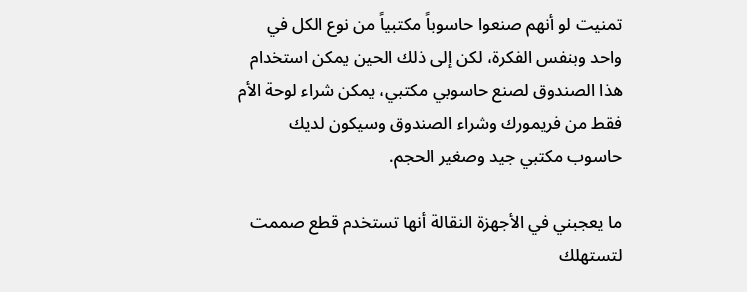تمنيت لو أنهم صنعوا حاسوباً مكتبياً من نوع الكل في واحد وبنفس الفكرة، لكن إلى ذلك الحين يمكن استخدام هذا الصندوق لصنع حاسوبي مكتبي، يمكن شراء لوحة الأم فقط من فريمورك وشراء الصندوق وسيكون لديك حاسوب مكتبي جيد وصغير الحجم.

ما يعجبني في الأجهزة النقالة أنها تستخدم قطع صممت لتستهلك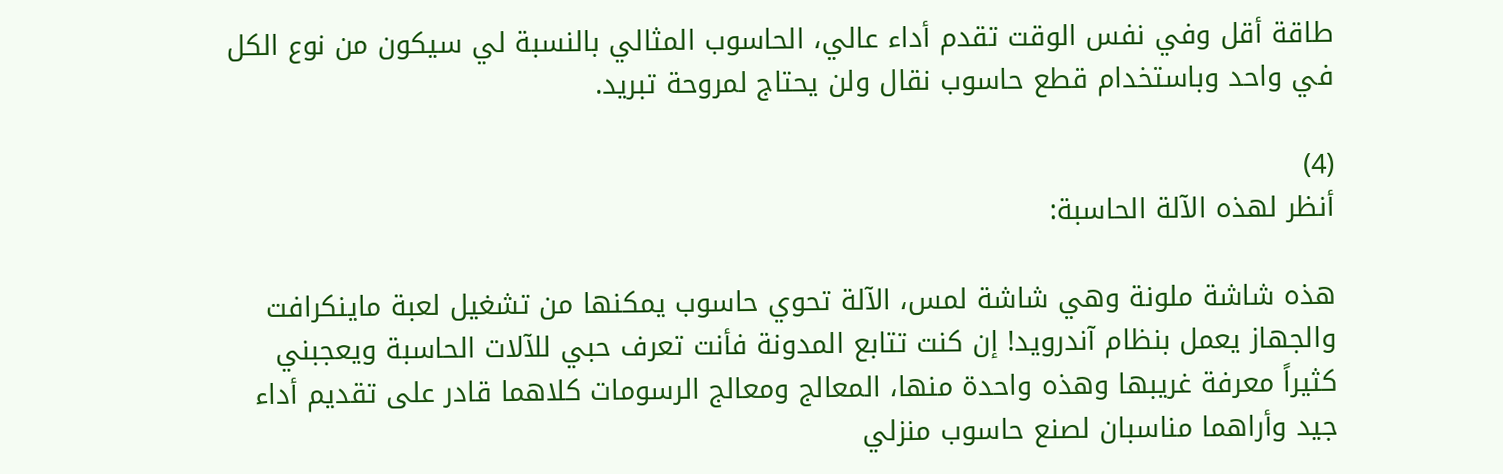طاقة أقل وفي نفس الوقت تقدم أداء عالي، الحاسوب المثالي بالنسبة لي سيكون من نوع الكل في واحد وباستخدام قطع حاسوب نقال ولن يحتاج لمروحة تبريد.

(4)
أنظر لهذه الآلة الحاسبة:

هذه شاشة ملونة وهي شاشة لمس، الآلة تحوي حاسوب يمكنها من تشغيل لعبة ماينكرافت والجهاز يعمل بنظام آندرويد! إن كنت تتابع المدونة فأنت تعرف حبي للآلات الحاسبة ويعجبني كثيراً معرفة غريبها وهذه واحدة منها، المعالج ومعالج الرسومات كلاهما قادر على تقديم أداء جيد وأراهما مناسبان لصنع حاسوب منزلي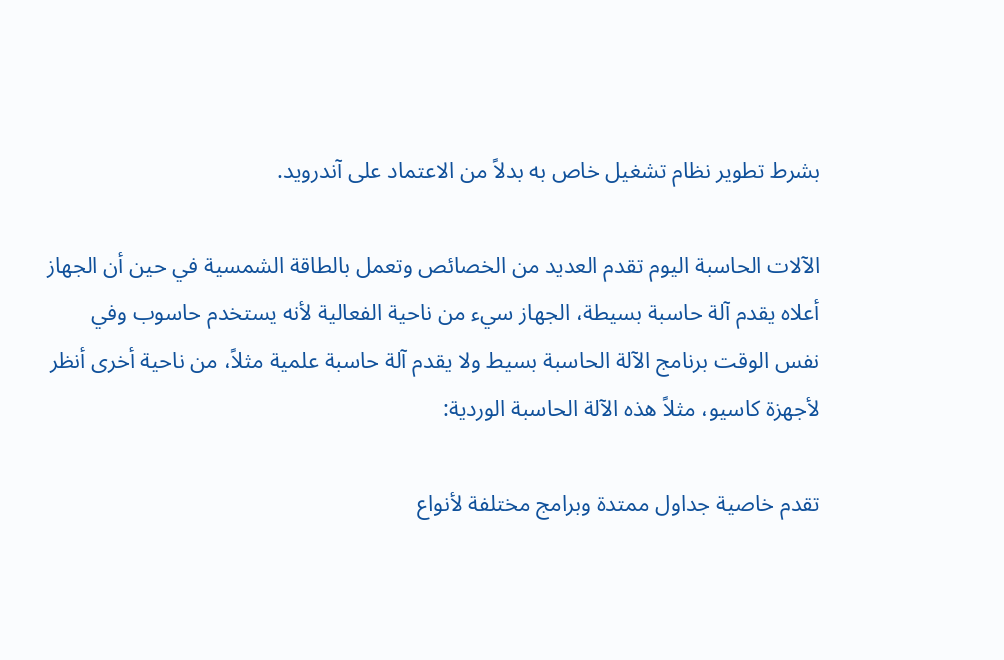بشرط تطوير نظام تشغيل خاص به بدلاً من الاعتماد على آندرويد.

الآلات الحاسبة اليوم تقدم العديد من الخصائص وتعمل بالطاقة الشمسية في حين أن الجهاز أعلاه يقدم آلة حاسبة بسيطة، الجهاز سيء من ناحية الفعالية لأنه يستخدم حاسوب وفي نفس الوقت برنامج الآلة الحاسبة بسيط ولا يقدم آلة حاسبة علمية مثلاً، من ناحية أخرى أنظر لأجهزة كاسيو، مثلاً هذه الآلة الحاسبة الوردية:

تقدم خاصية جداول ممتدة وبرامج مختلفة لأنواع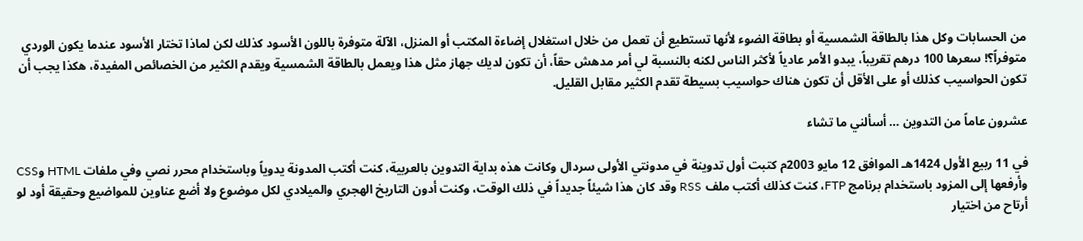من الحسابات وكل هذا بالطاقة الشمسية أو بطاقة الضوء لأنها تستطيع أن تعمل من خلال استغلال إضاءة المكتب أو المنزل، الآلة متوفرة باللون الأسود كذلك لكن لماذا تختار الأسود عندما يكون الوردي متوفراً؟! سعرها 100 درهم تقريباً، يبدو الأمر عادياً لأكثر الناس لكنه بالنسبة لي أمر مدهش حقاً، أن تكون لديك جهاز مثل هذا ويعمل بالطاقة الشمسية ويقدم الكثير من الخصائص المفيدة، هكذا يجب أن تكون الحواسيب كذلك أو على الأقل أن تكون هناك حواسيب بسيطة تقدم الكثير مقابل القليل.

عشرون عاماً من التدوين … أسألني ما تشاء

في 11 ربيع الأول 1424هـ الموافق 12 مايو 2003م كتبت أول تدوينة في مدونتي الأولى سردال وكانت هذه بداية التدوين بالعربية، كنت أكتب المدونة يدوياً وباستخدام محرر نصي وفي ملفات HTML وCSS وأرفعها إلى المزود باستخدام برنامج FTP، كنت كذلك أكتب ملف RSS وقد كان هذا شيئاً جديداً في ذلك الوقت، وكنت أدون التاريخ الهجري والميلادي لكل موضوع ولا أضع عناوين للمواضيع وحقيقة أود لو أرتاح من اختيار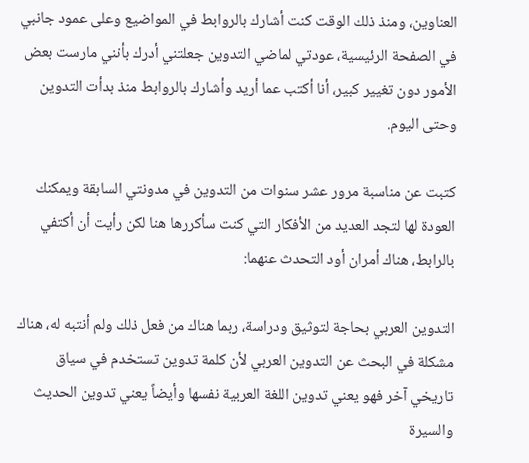العناوين، ومنذ ذلك الوقت كنت أشارك بالروابط في المواضيع وعلى عمود جانبي في الصفحة الرئيسية، عودتي لماضي التدوين جعلتني أدرك بأنني مارست بعض الأمور دون تغيير كبير، أنا أكتب عما أريد وأشارك بالروابط منذ بدأت التدوين وحتى اليوم.

كتبت عن مناسبة مرور عشر سنوات من التدوين في مدونتي السابقة ويمكنك العودة لها لتجد العديد من الأفكار التي كنت سأكررها هنا لكن رأيت أن أكتفي بالرابط، هناك أمران أود التحدث عنهما:

التدوين العربي بحاجة لتوثيق ودراسة، ربما هناك من فعل ذلك ولم أنتبه له، هناك مشكلة في البحث عن التدوين العربي لأن كلمة تدوين تستخدم في سياق تاريخي آخر فهو يعني تدوين اللغة العربية نفسها وأيضاً يعني تدوين الحديث والسيرة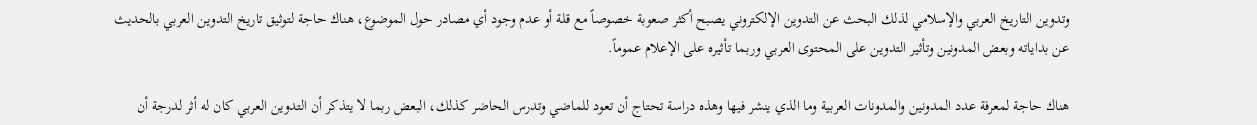وتدوين التاريخ العربي والإسلامي لذلك البحث عن التدوين الإلكتروني يصبح أكثر صعوبة خصوصاً مع قلة أو عدم وجود أي مصادر حول الموضوع، هناك حاجة لتوثيق تاريخ التدوين العربي بالحديث عن بداياته وبعض المدونين وتأثير التدوين على المحتوى العربي وربما تأثيره على الإعلام عموماً.

هناك حاجة لمعرفة عدد المدونين والمدونات العربية وما الذي ينشر فيها وهذه دراسة تحتاج أن تعود للماضي وتدرس الحاضر كذلك، البعض ربما لا يتذكر أن التدوين العربي كان له أثر لدرجة أن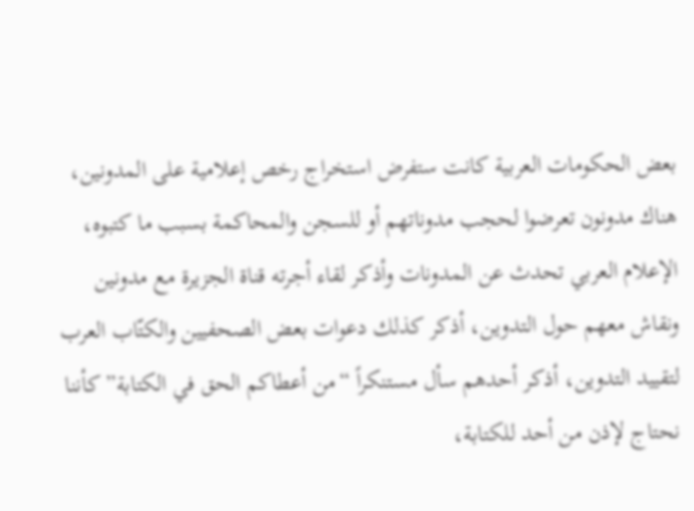بعض الحكومات العربية كانت ستفرض استخراج رخص إعلامية على المدونين، هناك مدونون تعرضوا لحجب مدوناتهم أو للسجن والمحاكمة بسبب ما كتبوه، الإعلام العربي تحدث عن المدونات وأذكر لقاء أجرته قناة الجزيرة مع مدونين ونقاش معهم حول التدوين، أذكر كذلك دعوات بعض الصحفيين والكتّاب العرب لتقييد التدوين، أذكر أحدهم سأل مستنكراً “من أعطاكم الحق في الكتابة” كأننا نحتاج لإذن من أحد للكتابة،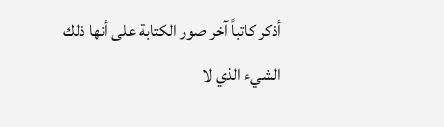أذكر كاتباً آخر صور الكتابة على أنها ذلك الشيء الذي لا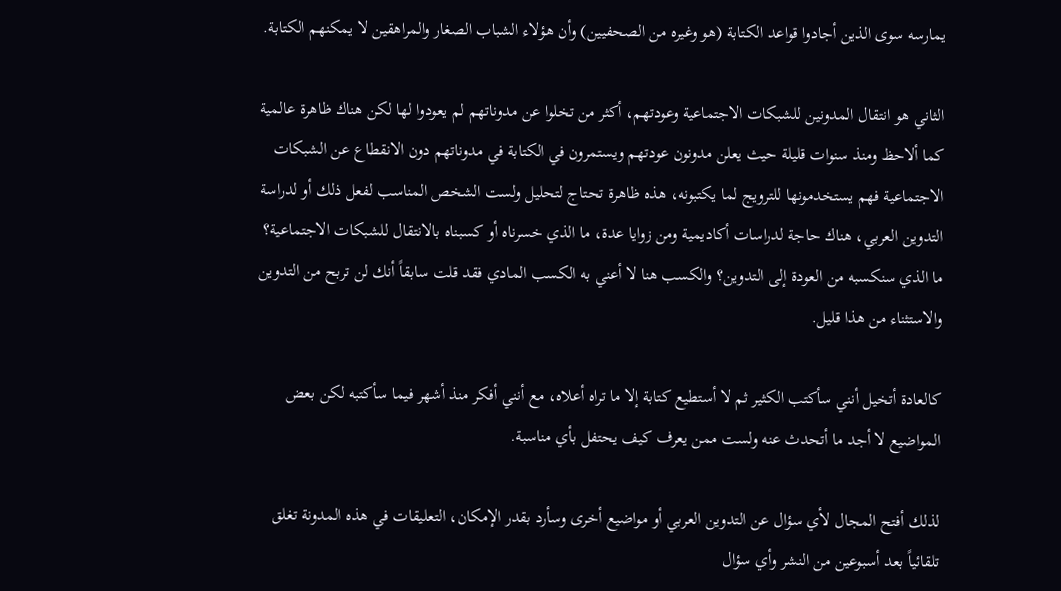يمارسه سوى الذين أجادوا قواعد الكتابة (هو وغيره من الصحفيين) وأن هؤلاء الشباب الصغار والمراهقين لا يمكنهم الكتابة.

الثاني هو انتقال المدونين للشبكات الاجتماعية وعودتهم، أكثر من تخلوا عن مدوناتهم لم يعودوا لها لكن هناك ظاهرة عالمية كما ألاحظ ومنذ سنوات قليلة حيث يعلن مدونون عودتهم ويستمرون في الكتابة في مدوناتهم دون الانقطاع عن الشبكات الاجتماعية فهم يستخدمونها للترويج لما يكتبونه، هذه ظاهرة تحتاج لتحليل ولست الشخص المناسب لفعل ذلك أو لدراسة التدوين العربي، هناك حاجة لدراسات أكاديمية ومن زوايا عدة، ما الذي خسرناه أو كسبناه بالانتقال للشبكات الاجتماعية؟ ما الذي سنكسبه من العودة إلى التدوين؟ والكسب هنا لا أعني به الكسب المادي فقد قلت سابقاً أنك لن تربح من التدوين والاستثناء من هذا قليل.

كالعادة أتخيل أنني سأكتب الكثير ثم لا أستطيع كتابة إلا ما تراه أعلاه، مع أنني أفكر منذ أشهر فيما سأكتبه لكن بعض المواضيع لا أجد ما أتحدث عنه ولست ممن يعرف كيف يحتفل بأي مناسبة.

لذلك أفتح المجال لأي سؤال عن التدوين العربي أو مواضيع أخرى وسأرد بقدر الإمكان، التعليقات في هذه المدونة تغلق تلقائياً بعد أسبوعين من النشر وأي سؤال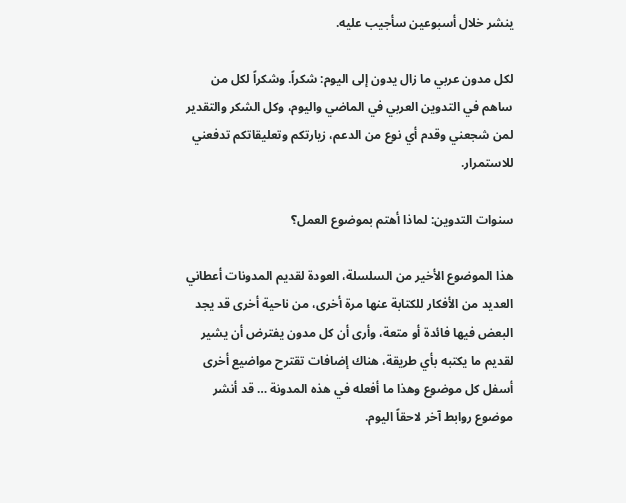ينشر خلال أسبوعين سأجيب عليه.

لكل مدون عربي ما زال يدون إلى اليوم: شكراً. وشكراً لكل من ساهم في التدوين العربي في الماضي واليوم، وكل الشكر والتقدير لمن شجعني وقدم أي نوع من الدعم، زيارتكم وتعليقاتكم تدفعني للاستمرار.

سنوات التدوين: لماذا أهتم بموضوع العمل؟

هذا الموضوع الأخير من السلسلة، العودة لقديم المدونات أعطاني العديد من الأفكار للكتابة عنها مرة أخرى، من ناحية أخرى قد يجد البعض فيها فائدة أو متعة، وأرى أن كل مدون يفترض أن يشير لقديم ما يكتبه بأي طريقة، هناك إضافات تقترح مواضيع أخرى أسفل كل موضوع وهذا ما أفعله في هذه المدونة … قد أنشر موضوع روابط آخر لاحقاً اليوم.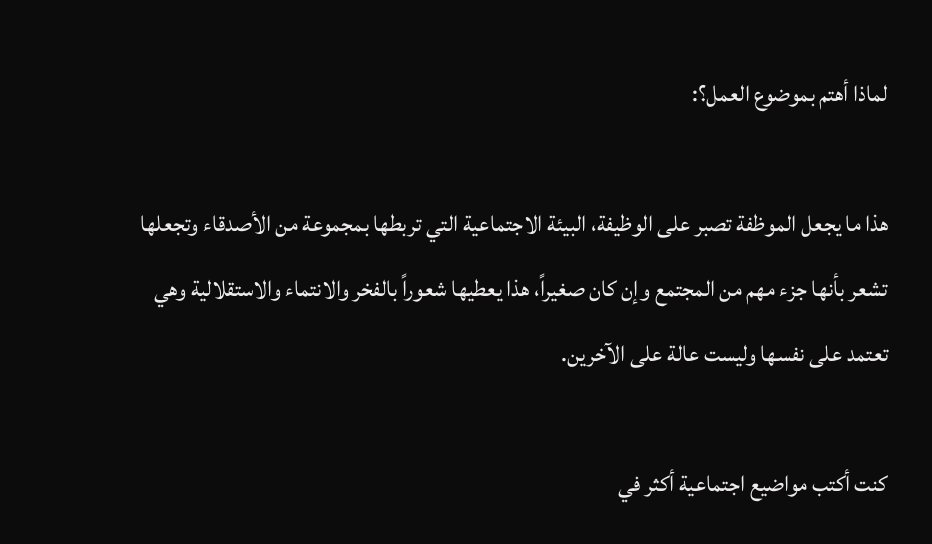لماذا أهتم بموضوع العمل؟:

هذا ما يجعل الموظفة تصبر على الوظيفة، البيئة الاجتماعية التي تربطها بمجموعة من الأصدقاء وتجعلها تشعر بأنها جزء مهم من المجتمع وإن كان صغيراً، هذا يعطيها شعوراً بالفخر والانتماء والاستقلالية وهي تعتمد على نفسها وليست عالة على الآخرين.

كنت أكتب مواضيع اجتماعية أكثر في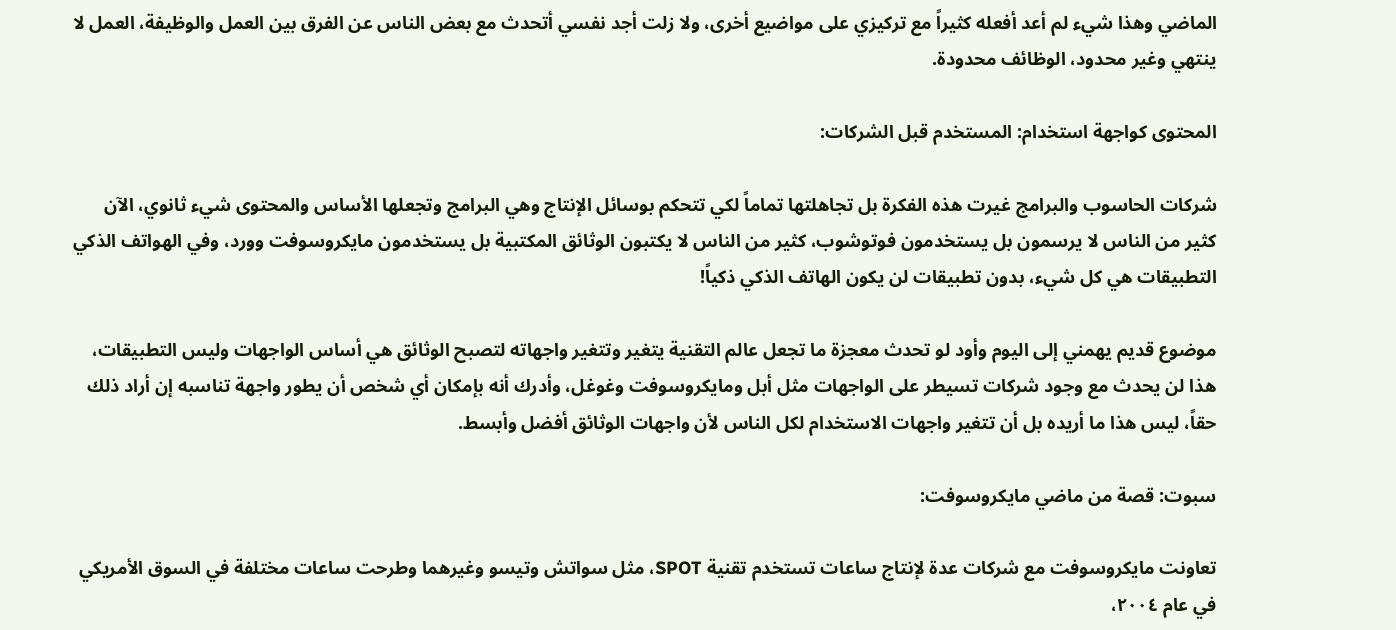الماضي وهذا شيء لم أعد أفعله كثيراً مع تركيزي على مواضيع أخرى، ولا زلت أجد نفسي أتحدث مع بعض الناس عن الفرق بين العمل والوظيفة، العمل لا ينتهي وغير محدود، الوظائف محدودة.

المحتوى كواجهة استخدام: المستخدم قبل الشركات:

شركات الحاسوب والبرامج غيرت هذه الفكرة بل تجاهلتها تماماً لكي تتحكم بوسائل الإنتاج وهي البرامج وتجعلها الأساس والمحتوى شيء ثانوي، الآن كثير من الناس لا يرسمون بل يستخدمون فوتوشوب، كثير من الناس لا يكتبون الوثائق المكتبية بل يستخدمون مايكروسوفت وورد، وفي الهواتف الذكي التطبيقات هي كل شيء، بدون تطبيقات لن يكون الهاتف الذكي ذكياً!

موضوع قديم يهمني إلى اليوم وأود لو تحدث معجزة ما تجعل عالم التقنية يتغير وتتغير واجهاته لتصبح الوثائق هي أساس الواجهات وليس التطبيقات، هذا لن يحدث مع وجود شركات تسيطر على الواجهات مثل أبل ومايكروسوفت وغوغل، وأدرك أنه بإمكان أي شخص أن يطور واجهة تناسبه إن أراد ذلك حقاً، ليس هذا ما أريده بل أن تتغير واجهات الاستخدام لكل الناس لأن واجهات الوثائق أفضل وأبسط.

سبوت: قصة من ماضي مايكروسوفت:

تعاونت مايكروسوفت مع شركات عدة لإنتاج ساعات تستخدم تقنية SPOT، مثل سواتش وتيسو وغيرهما وطرحت ساعات مختلفة في السوق الأمريكي في عام ٢٠٠٤،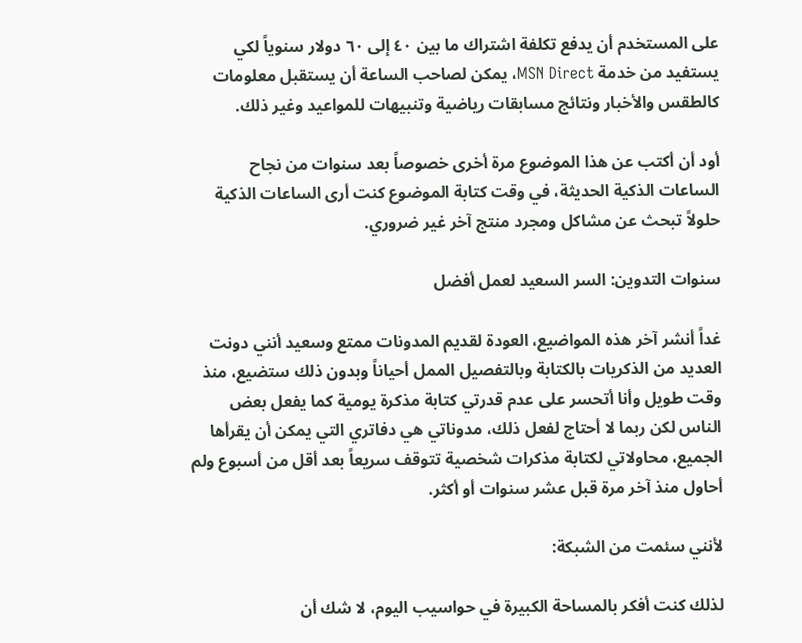على المستخدم أن يدفع تكلفة اشتراك ما بين ٤٠ إلى ٦٠ دولار سنوياً لكي يستفيد من خدمة MSN Direct، يمكن لصاحب الساعة أن يستقبل معلومات كالطقس والأخبار ونتائج مسابقات رياضية وتنبيهات للمواعيد وغير ذلك.

أود أن أكتب عن هذا الموضوع مرة أخرى خصوصاً بعد سنوات من نجاح الساعات الذكية الحديثة، في وقت كتابة الموضوع كنت أرى الساعات الذكية حلولاً تبحث عن مشاكل ومجرد منتج آخر غير ضروري.

سنوات التدوين: السر السعيد لعمل أفضل

غداً أنشر آخر هذه المواضيع، العودة لقديم المدونات ممتع وسعيد أنني دونت العديد من الذكريات بالكتابة وبالتفصيل الممل أحياناً وبدون ذلك ستضيع، منذ وقت طويل وأنا أتحسر على عدم قدرتي كتابة مذكرة يومية كما يفعل بعض الناس لكن ربما لا أحتاج لفعل ذلك، مدوناتي هي دفاتري التي يمكن أن يقرأها الجميع، محاولاتي لكتابة مذكرات شخصية تتوقف سريعاً بعد أقل من أسبوع ولم أحاول منذ آخر مرة قبل عشر سنوات أو أكثر.

لأنني سئمت من الشبكة:

لذلك كنت أفكر بالمساحة الكبيرة في حواسيب اليوم، لا شك أن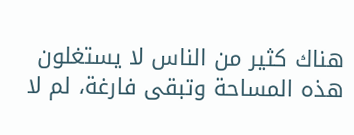هناك كثير من الناس لا يستغلون هذه المساحة وتبقى فارغة، لم لا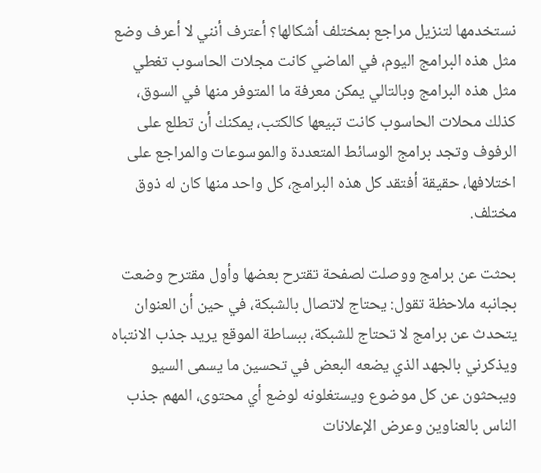نستخدمها لتنزيل مراجع بمختلف أشكالها؟ أعترف أنني لا أعرف وضع مثل هذه البرامج اليوم، في الماضي كانت مجلات الحاسوب تغطي مثل هذه البرامج وبالتالي يمكن معرفة ما المتوفر منها في السوق، كذلك محلات الحاسوب كانت تبيعها كالكتب، يمكنك أن تطلع على الرفوف وتجد برامج الوسائط المتعددة والموسوعات والمراجع على اختلافها، حقيقة أفتقد كل هذه البرامج، كل واحد منها كان له ذوق مختلف.

بحثت عن برامج ووصلت لصفحة تقترح بعضها وأول مقترح وضعت بجانبه ملاحظة تقول: يحتاج لاتصال بالشبكة، في حين أن العنوان يتحدث عن برامج لا تحتاج للشبكة، ببساطة الموقع يريد جذب الانتباه ويذكرني بالجهد الذي يضعه البعض في تحسين ما يسمى السيو ويبحثون عن كل موضوع ويستغلونه لوضع أي محتوى، المهم جذب الناس بالعناوين وعرض الإعلانات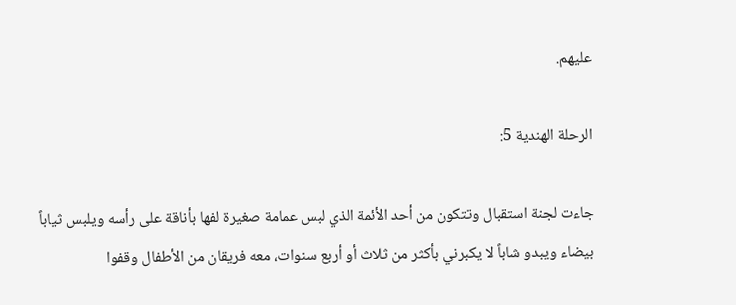عليهم.

الرحلة الهندية 5:

جاءت لجنة استقبال وتتكون من أحد الأئمة الذي لبس عمامة صغيرة لفها بأناقة على رأسه ويلبس ثياباً بيضاء ويبدو شاباً لا يكبرني بأكثر من ثلاث أو أربع سنوات، معه فريقان من الأطفال وقفوا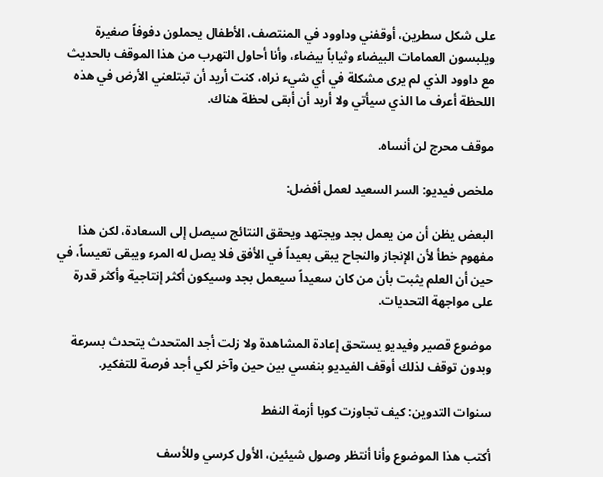على شكل سطرين، أوقفني وداوود في المنتصف، الأطفال يحملون دفوفاً صغيرة ويلبسون العمامات البيضاء وثياباً بيضاء، وأنا أحاول التهرب من هذا الموقف بالحديث مع داوود الذي لم يرى مشكلة في أي شيء نراه، كنت أريد أن تبتلعني الأرض في هذه اللحظة أعرف ما الذي سيأتي ولا أريد أن أبقى لحظة هناك.

موقف محرج لن أنساه.

ملخص فيديو: السر السعيد لعمل أفضل:

البعض يظن أن من يعمل بجد ويجتهد ويحقق النتائج سيصل إلى السعادة، لكن هذا مفهوم خطأ لأن الإنجاز والنجاح يبقى بعيداً في الأفق فلا يصل له المرء ويبقى تعيساً، في حين أن العلم يثبت بأن من كان سعيداً سيعمل بجد وسيكون أكثر إنتاجية وأكثر قدرة على مواجهة التحديات.

موضوع قصير وفيديو يستحق إعادة المشاهدة ولا زلت أجد المتحدث يتحدث بسرعة وبدون توقف لذلك أوقف الفيديو بنفسي بين حين وآخر لكي أجد فرصة للتفكير.

سنوات التدوين: كيف تجاوزت كوبا أزمة النفط

أكتب هذا الموضوع وأنا أنتظر وصول شيئين، الأول كرسي وللأسف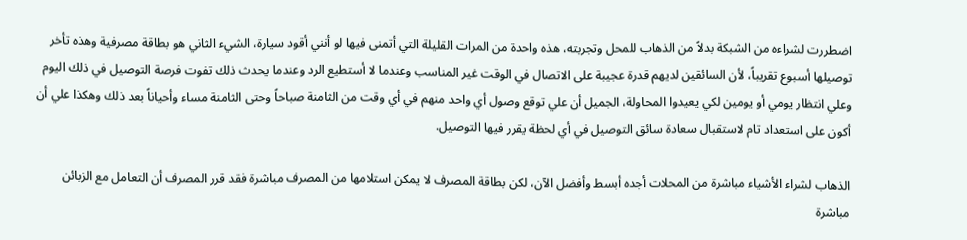اضطررت لشراءه من الشبكة بدلاً من الذهاب للمحل وتجربته، هذه واحدة من المرات القليلة التي أتمنى فيها لو أنني أقود سيارة، الشيء الثاني هو بطاقة مصرفية وهذه تأخر توصيلها أسبوع تقريباً، لأن السائقين لديهم قدرة عجيبة على الاتصال في الوقت غير المناسب وعندما لا أستطيع الرد وعندما يحدث ذلك تفوت فرصة التوصيل في ذلك اليوم وعلي انتظار يومي أو يومين لكي يعيدوا المحاولة، الجميل أن علي توقع وصول أي واحد منهم في أي وقت من الثامنة صباحاً وحتى الثامنة مساء وأحياناً بعد ذلك وهكذا علي أن أكون على استعداد تام لاستقبال سعادة سائق التوصيل في أي لحظة يقرر فيها التوصيل.

الذهاب لشراء الأشياء مباشرة من المحلات أجده أبسط وأفضل الآن، لكن بطاقة المصرف لا يمكن استلامها من المصرف مباشرة فقد قرر المصرف أن التعامل مع الزبائن مباشرة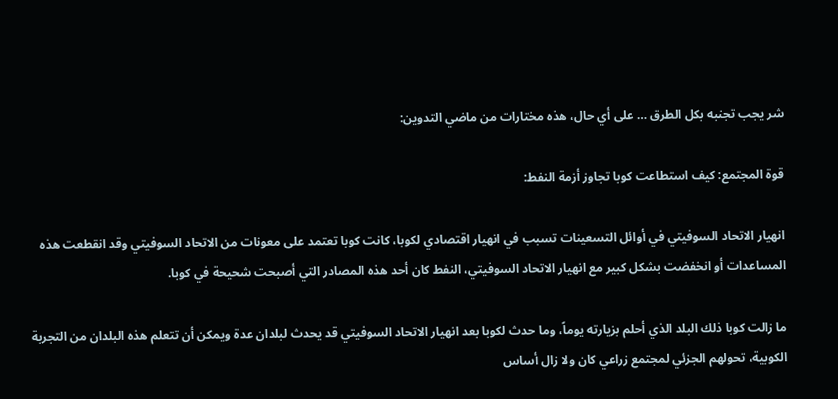شر يجب تجنبه بكل الطرق … على أي حال، هذه مختارات من ماضي التدوين:

قوة المجتمع: كيف استطاعت كوبا تجاوز أزمة النفط:

انهيار الاتحاد السوفيتي في أوائل التسعينات تسبب في انهيار اقتصادي لكوبا، كانت كوبا تعتمد على معونات من الاتحاد السوفيتي وقد انقطعت هذه المساعدات أو انخفضت بشكل كبير مع انهيار الاتحاد السوفيتي، النفط كان أحد هذه المصادر التي أصبحت شحيحة في كوبا.

ما زالت كوبا ذلك البلد الذي أحلم بزيارته يوماً، وما حدث لكوبا بعد انهيار الاتحاد السوفيتي قد يحدث لبلدان عدة ويمكن أن تتعلم هذه البلدان من التجربة الكوبية، تحولهم الجزئي لمجتمع زراعي كان ولا زال أساس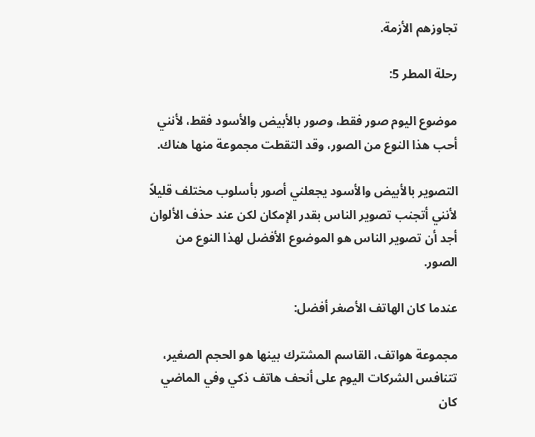تجاوزهم الأزمة.

رحلة المطر 5:

موضوع اليوم صور فقط، وصور بالأبيض والأسود فقط، لأنني أحب هذا النوع من الصور، وقد التقطت مجموعة منها هناك.

التصوير بالأبيض والأسود يجعلني أصور بأسلوب مختلف قليلاً لأنني أتجنب تصوير الناس بقدر الإمكان لكن عند حذف الألوان أجد أن تصوير الناس هو الموضوع الأفضل لهذا النوع من الصور.

عندما كان الهاتف الأصغر أفضل:

مجموعة هواتف، القاسم المشترك بينها هو الحجم الصغير، تتنافس الشركات اليوم على أنحف هاتف ذكي وفي الماضي كان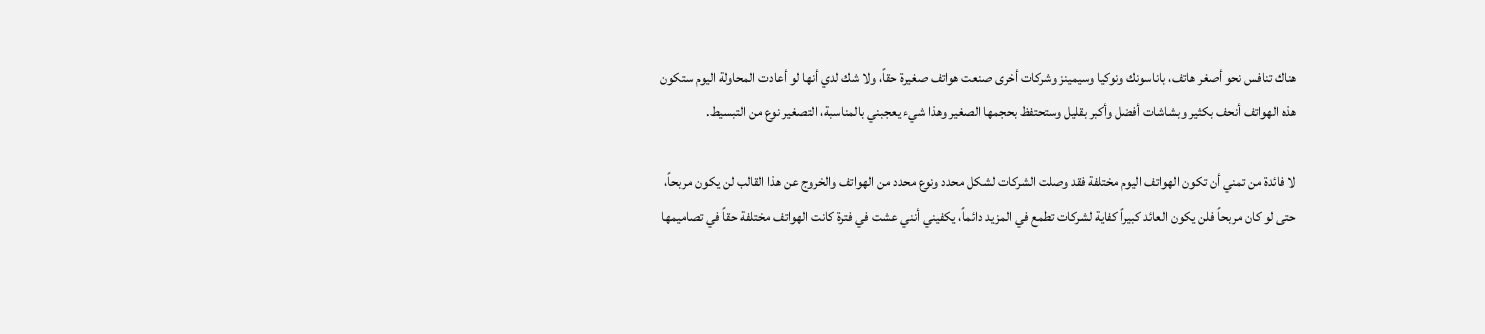هناك تنافس نحو أصغر هاتف، باناسونك ونوكيا وسيمينز وشركات أخرى صنعت هواتف صغيرة حقاً، ولا شك لدي أنها لو أعادت المحاولة اليوم ستكون هذه الهواتف أنحف بكثير وبشاشات أفضل وأكبر بقليل وستحتفظ بحجمها الصغير وهذا شيء يعجبني بالمناسبة، التصغير نوع من التبسيط.

لا فائدة من تمني أن تكون الهواتف اليوم مختلفة فقد وصلت الشركات لشكل محدد ونوع محدد من الهواتف والخروج عن هذا القالب لن يكون مربحاً، حتى لو كان مربحاً فلن يكون العائد كبيراً كفاية لشركات تطمع في المزيد دائماً، يكفيني أنني عشت في فترة كانت الهواتف مختلفة حقاً في تصاميمها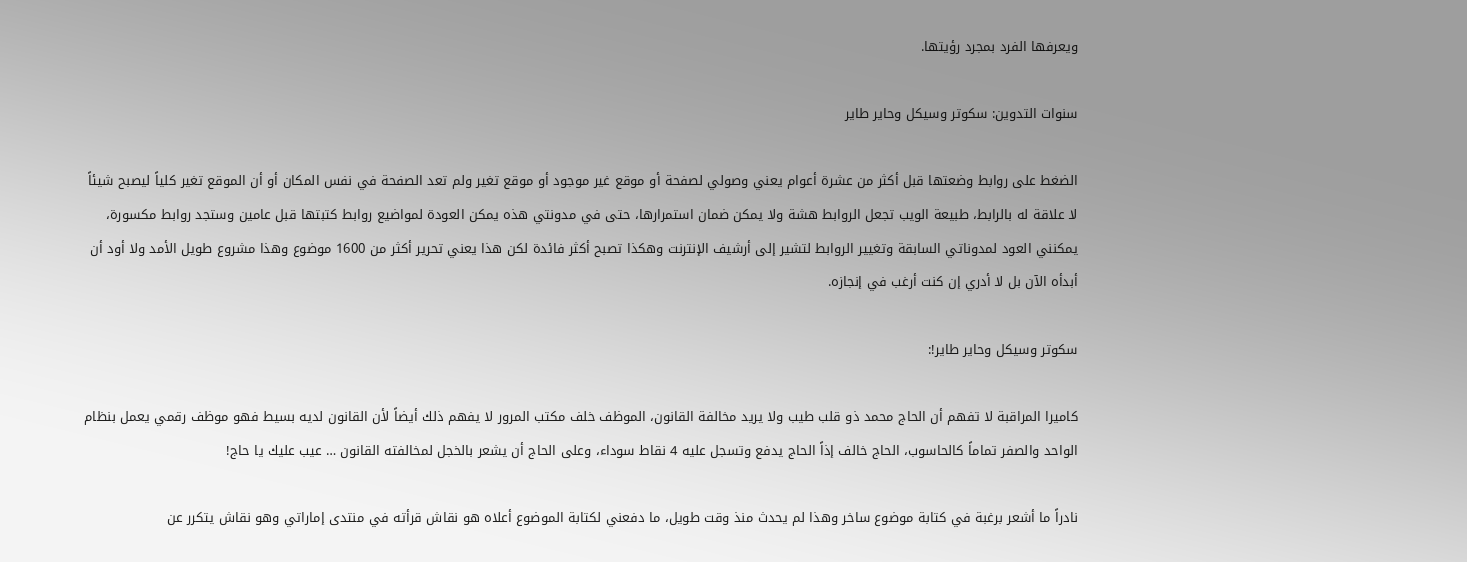ويعرفها الفرد بمجرد رؤيتها.

سنوات التدوين: سكوتر وسيكل وحاير طاير

الضغط على روابط وضعتها قبل أكثر من عشرة أعوام يعني وصولي لصفحة أو موقع غير موجود أو موقع تغير ولم تعد الصفحة في نفس المكان أو أن الموقع تغير كلياً ليصبح شيئاً لا علاقة له بالرابط، طبيعة الويب تجعل الروابط هشة ولا يمكن ضمان استمرارها، حتى في مدونتي هذه يمكن العودة لمواضيع روابط كتبتها قبل عامين وستجد روابط مكسورة، يمكنني العود لمدوناتي السابقة وتغيير الروابط لتشير إلى أرشيف الإنترنت وهكذا تصبح أكثر فائدة لكن هذا يعني تحرير أكثر من 1600 موضوع وهذا مشروع طويل الأمد ولا أود أن أبدأه الآن بل لا أدري إن كنت أرغب في إنجازه.

سكوتر وسيكل وحاير طاير!:

كاميرا المراقبة لا تفهم أن الحاج محمد ذو قلب طيب ولا يريد مخالفة القانون، الموظف خلف مكتب المرور لا يفهم ذلك أيضاً لأن القانون لديه بسيط فهو موظف رقمي يعمل بنظام الواحد والصفر تماماً كالحاسوب، الحاج خالف إذاً الحاج يدفع وتسجل عليه 4 نقاط سوداء، وعلى الحاج أن يشعر بالخجل لمخالفته القانون … عيب عليك يا حاج!

نادراً ما أشعر برغبة في كتابة موضوع ساخر وهذا لم يحدث منذ وقت طويل، ما دفعني لكتابة الموضوع أعلاه هو نقاش قرأته في منتدى إماراتي وهو نقاش يتكرر عن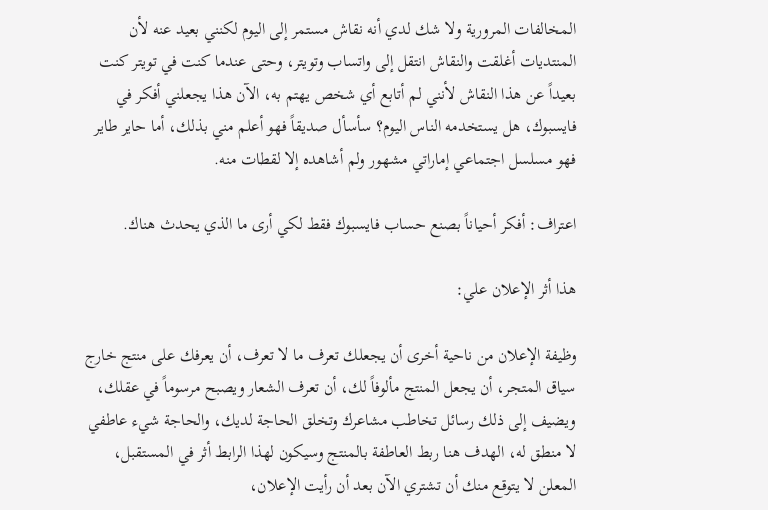المخالفات المرورية ولا شك لدي أنه نقاش مستمر إلى اليوم لكنني بعيد عنه لأن المنتديات أغلقت والنقاش انتقل إلى واتساب وتويتر، وحتى عندما كنت في تويتر كنت بعيداً عن هذا النقاش لأنني لم أتابع أي شخص يهتم به، الآن هذا يجعلني أفكر في فايسبوك، هل يستخدمه الناس اليوم؟ سأسأل صديقاً فهو أعلم مني بذلك، أما حاير طاير فهو مسلسل اجتماعي إماراتي مشهور ولم أشاهده إلا لقطات منه.

اعتراف: أفكر أحياناً بصنع حساب فايسبوك فقط لكي أرى ما الذي يحدث هناك.

هذا أثر الإعلان علي:

وظيفة الإعلان من ناحية أخرى أن يجعلك تعرف ما لا تعرف، أن يعرفك على منتج خارج سياق المتجر، أن يجعل المنتج مألوفاً لك، أن تعرف الشعار ويصبح مرسوماً في عقلك، ويضيف إلى ذلك رسائل تخاطب مشاعرك وتخلق الحاجة لديك، والحاجة شيء عاطفي لا منطق له، الهدف هنا ربط العاطفة بالمنتج وسيكون لهذا الرابط أثر في المستقبل، المعلن لا يتوقع منك أن تشتري الآن بعد أن رأيت الإعلان،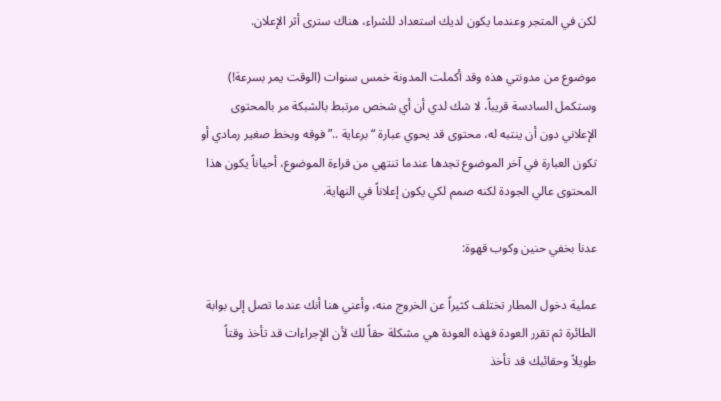لكن في المتجر وعندما يكون لديك استعداد للشراء، هناك سترى أثر الإعلان.

موضوع من مدونتي هذه وقد أكملت المدونة خمس سنوات (الوقت يمر بسرعة!) وستكمل السادسة قريباً، لا شك لدي أن أي شخص مرتبط بالشبكة مر بالمحتوى الإعلاني دون أن ينتبه له، محتوى قد يحوي عبارة “برعاية ..” فوقه وبخط صغير رمادي أو تكون العبارة في آخر الموضوع تجدها عندما تنتهي من قراءة الموضوع، أحياناً يكون هذا المحتوى عالي الجودة لكنه صمم لكي يكون إعلاناً في النهاية.

عدنا بخفي حنين وكوب قهوة:

عملية دخول المطار تختلف كثيراً عن الخروج منه، وأعني هنا أنك عندما تصل إلى بوابة الطائرة ثم تقرر العودة فهذه العودة هي مشكلة حقاً لك لأن الإجراءات قد تأخذ وقتاً طويلاً وحقائبك قد تأخذ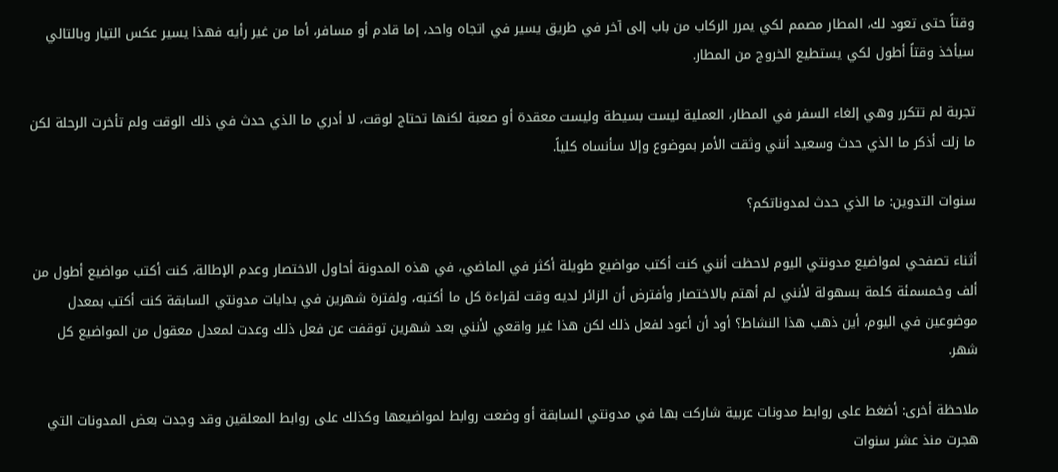وقتاً حتى تعود لك، المطار مصمم لكي يمرر الركاب من باب إلى آخر في طريق يسير في اتجاه واحد، إما قادم أو مسافر، أما من غير رأيه فهذا يسير عكس التيار وبالتالي سيأخذ وقتاً أطول لكي يستطيع الخروج من المطار.

تجربة لم تتكرر وهي إلغاء السفر في المطار، العملية ليست بسيطة وليست معقدة أو صعبة لكنها تحتاج لوقت، لا أدري ما الذي حدث في ذلك الوقت ولم تأخرت الرحلة لكن ما زلت أذكر ما الذي حدث وسعيد أنني وثقت الأمر بموضوع وإلا سأنساه كلياً.

سنوات التدوين: ما الذي حدث لمدوناتكم؟

أثناء تصفحي لمواضيع مدونتي اليوم لاحظت أنني كنت أكتب مواضيع طويلة أكثر في الماضي، في هذه المدونة أحاول الاختصار وعدم الإطالة، كنت أكتب مواضيع أطول من ألف وخمسمئة كلمة بسهولة لأنني لم أهتم بالاختصار وأفترض أن الزائر لديه وقت لقراءة كل ما أكتبه، ولفترة شهرين في بدايات مدونتي السابقة كنت أكتب بمعدل موضوعين في اليوم، أين ذهب هذا النشاط؟ أود أن أعود لفعل ذلك لكن هذا غير واقعي لأنني بعد شهرين توقفت عن فعل ذلك وعدت لمعدل معقول من المواضيع كل شهر.

ملاحظة أخرى: أضغط على روابط مدونات عربية شاركت بها في مدونتي السابقة أو وضعت روابط لمواضيعها وكذلك على روابط المعلقين وقد وجدت بعض المدونات التي هجرت منذ عشر سنوات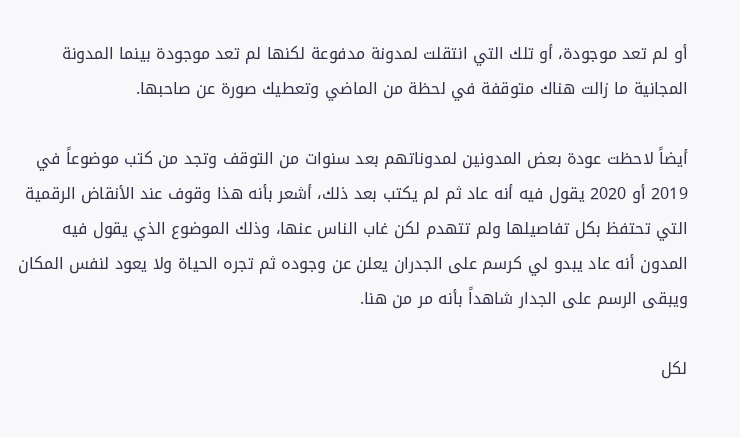أو لم تعد موجودة، أو تلك التي انتقلت لمدونة مدفوعة لكنها لم تعد موجودة بينما المدونة المجانية ما زالت هناك متوقفة في لحظة من الماضي وتعطيك صورة عن صاحبها.

أيضاً لاحظت عودة بعض المدونين لمدوناتهم بعد سنوات من التوقف وتجد من كتب موضوعاً في 2019 أو 2020 يقول فيه أنه عاد ثم لم يكتب بعد ذلك، أشعر بأنه هذا وقوف عند الأنقاض الرقمية التي تحتفظ بكل تفاصيلها ولم تتهدم لكن غاب الناس عنها، وذلك الموضوع الذي يقول فيه المدون أنه عاد يبدو لي كرسم على الجدران يعلن عن وجوده ثم تجره الحياة ولا يعود لنفس المكان ويبقى الرسم على الجدار شاهداً بأنه مر من هنا.

لكل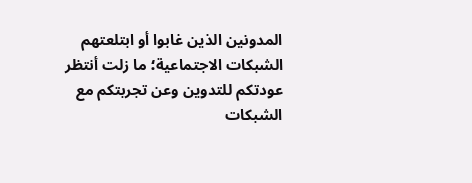المدونين الذين غابوا أو ابتلعتهم الشبكات الاجتماعية؛ ما زلت أنتظر عودتكم للتدوين وعن تجربتكم مع الشبكات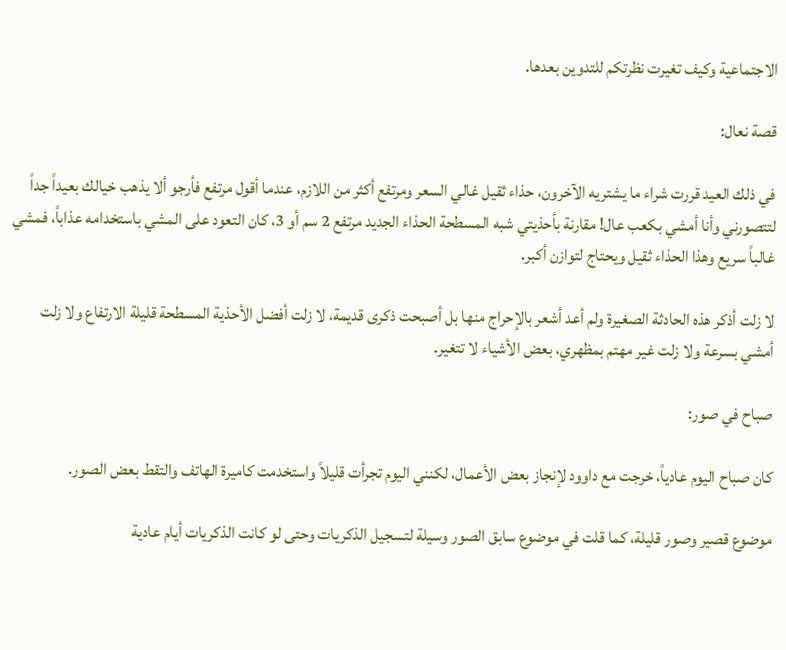الاجتماعية وكيف تغيرت نظرتكم للتدوين بعدها.

قصة نعال:

في ذلك العيد قررت شراء ما يشتريه الآخرون، حذاء ثقيل غالي السعر ومرتفع أكثر من اللازم، عندما أقول مرتفع فأرجو ألا يذهب خيالك بعيداً جداً لتتصورني وأنا أمشي بكعب عال! مقارنة بأحذيتي شبه المسطحة الحذاء الجديد مرتفع 2 سم أو 3، كان التعود على المشي باستخدامه عذاباً، فمشي غالباً سريع وهذا الحذاء ثقيل ويحتاج لتوازن أكبر.

لا زلت أذكر هذه الحادثة الصغيرة ولم أعد أشعر بالإحراج منها بل أصبحت ذكرى قديمة، لا زلت أفضل الأحذية المسطحة قليلة الارتفاع ولا زلت أمشي بسرعة ولا زلت غير مهتم بمظهري، بعض الأشياء لا تتغير.

صباح في صور:

كان صباح اليوم عادياً، خرجت مع داوود لإنجاز بعض الأعمال، لكنني اليوم تجرأت قليلاً واستخدمت كاميرة الهاتف والتقط بعض الصور.

موضوع قصير وصور قليلة، كما قلت في موضوع سابق الصور وسيلة لتسجيل الذكريات وحتى لو كانت الذكريات أيام عادية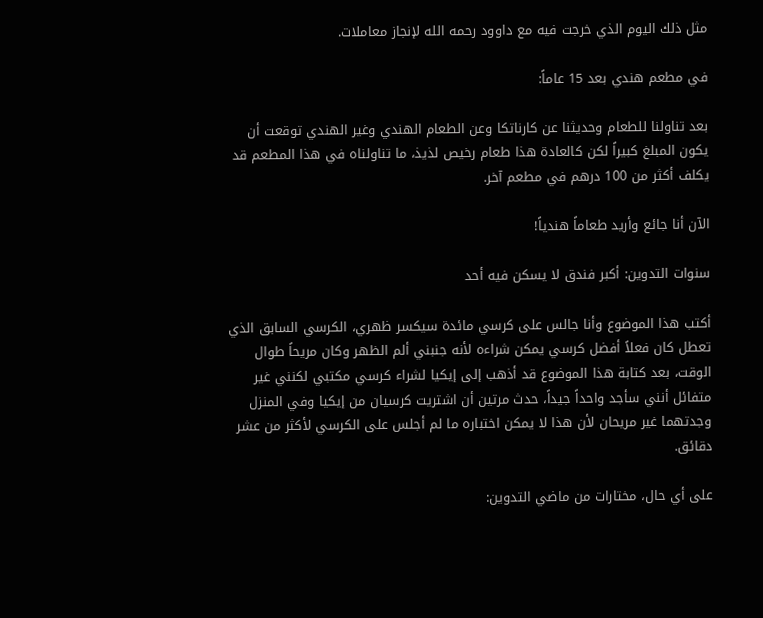مثل ذلك اليوم الذي خرجت فيه مع داوود رحمه الله لإنجاز معاملات.

في مطعم هندي بعد 15 عاماً:

بعد تناولنا للطعام وحديثنا عن كارناتكا وعن الطعام الهندي وغير الهندي توقعت أن يكون المبلغ كبيراً لكن كالعادة هذا طعام رخيص لذيذ، ما تناولناه في هذا المطعم قد يكلف أكثر من 100 درهم في مطعم آخر.

الآن أنا جائع وأريد طعاماً هندياً!

سنوات التدوين: أكبر فندق لا يسكن فيه أحد

أكتب هذا الموضوع وأنا جالس على كرسي مائدة سيكسر ظهري، الكرسي السابق الذي تعطل كان فعلاً أفضل كرسي يمكن شراءه لأنه جنبني ألم الظهر وكان مريحاً طوال الوقت، بعد كتابة هذا الموضوع قد أذهب إلى إيكيا لشراء كرسي مكتبي لكنني غير متفائل أنني سأجد واحداً جيداً، حدث مرتين أن اشتريت كرسيان من إيكيا وفي المنزل وجدتهما غير مريحان لأن هذا لا يمكن اختباره ما لم أجلس على الكرسي لأكثر من عشر دقائق.

على أي حال، مختارات من ماضي التدوين: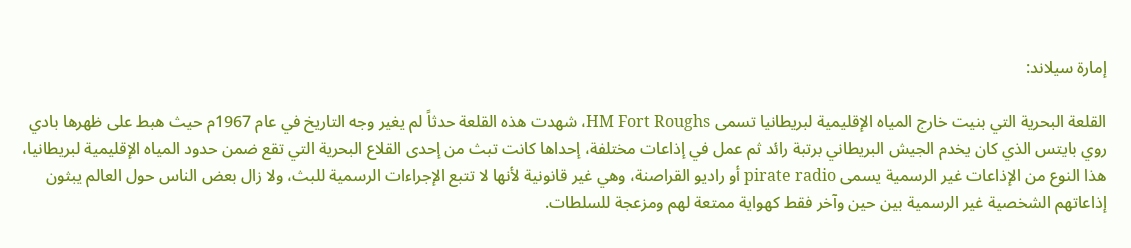إمارة سيلاند:

القلعة البحرية التي بنيت خارج المياه الإقليمية لبريطانيا تسمى HM Fort Roughs، شهدت هذه القلعة حدثاً لم يغير وجه التاريخ في عام 1967م حيث هبط على ظهرها بادي روي بايتس الذي كان يخدم الجيش البريطاني برتبة رائد ثم عمل في إذاعات مختلفة، إحداها كانت تبث من إحدى القلاع البحرية التي تقع ضمن حدود المياه الإقليمية لبريطانيا، هذا النوع من الإذاعات غير الرسمية يسمى pirate radio أو راديو القراصنة، وهي غير قانونية لأنها لا تتبع الإجراءات الرسمية للبث، ولا زال بعض الناس حول العالم يبثون إذاعاتهم الشخصية غير الرسمية بين حين وآخر فقط كهواية ممتعة لهم ومزعجة للسلطات.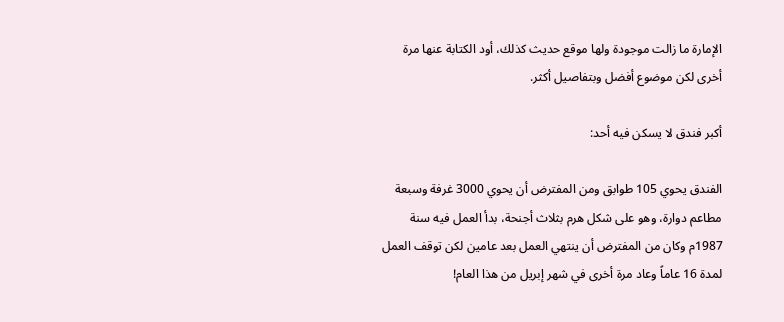الإمارة ما زالت موجودة ولها موقع حديث كذلك، أود الكتابة عنها مرة أخرى لكن موضوع أفضل وبتفاصيل أكثر.

أكبر فندق لا يسكن فيه أحد:

الفندق يحوي 105 طوابق ومن المفترض أن يحوي 3000 غرفة وسبعة مطاعم دوارة، وهو على شكل هرم بثلاث أجنحة، بدأ العمل فيه سنة 1987م وكان من المفترض أن ينتهي العمل بعد عامين لكن توقف العمل لمدة 16 عاماً وعاد مرة أخرى في شهر إبريل من هذا العام!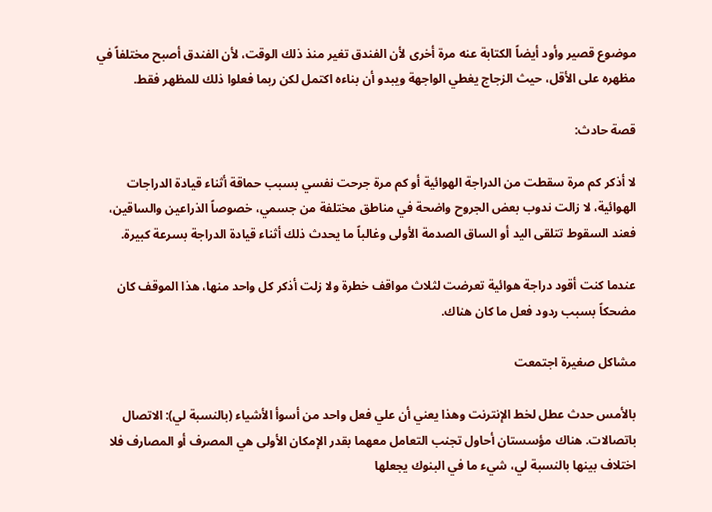موضوع قصير وأود أيضاً الكتابة عنه مرة أخرى لأن الفندق تغير منذ ذلك الوقت، لأن الفندق أصبح مختلفاً في مظهره على الأقل، حيث الزجاج يغطي الواجهة ويبدو أن بناءه اكتمل لكن ربما فعلوا ذلك للمظهر فقط.

قصة حادث:

لا أذكر كم مرة سقطت من الدراجة الهوائية أو كم مرة جرحت نفسي بسبب حماقة أثناء قيادة الدراجات الهوائية، لا زالت ندوب بعض الجروح واضحة في مناطق مختلفة من جسمي، خصوصاً الذراعين والساقين، فعند السقوط تتلقى اليد أو الساق الصدمة الأولى وغالباً ما يحدث ذلك أثناء قيادة الدراجة بسرعة كبيرة.

عندما كنت أقود دراجة هوائية تعرضت لثلاث مواقف خطرة ولا زلت أذكر كل واحد منها، هذا الموقف كان مضحكاً بسبب ردود فعل ما كان هناك.

مشاكل صغيرة اجتمعت

بالأمس حدث عطل لخط الإنترنت وهذا يعني أن علي فعل واحد من أسوأ الأشياء (بالنسبة لي): الاتصال باتصالات. هناك مؤسستان أحاول تجنب التعامل معهما بقدر الإمكان الأولى هي المصرف أو المصارف فلا اختلاف بينها بالنسبة لي، شيء ما في البنوك يجعلها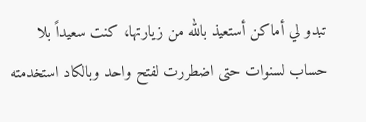تبدو لي أماكن أستعيذ بالله من زيارتها، كنت سعيداً بلا حساب لسنوات حتى اضطررت لفتح واحد وبالكاد استخدمته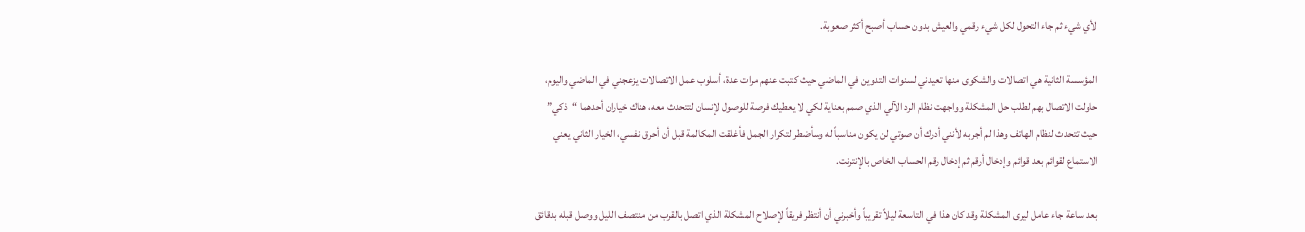لأي شيء ثم جاء التحول لكل شيء رقمي والعيش بدون حساب أصبح أكثر صعوبة.

المؤسسة الثانية هي اتصالات والشكوى منها تعيدني لسنوات التدوين في الماضي حيث كتبت عنهم مرات عدة، أسلوب عمل الاتصالات يزعجني في الماضي واليوم، حاولت الاتصال بهم لطلب حل المشكلة وواجهت نظام الرد الآلي الذي صمم بعناية لكي لا يعطيك فرصة للوصول لإنسان لتتحدث معه، هناك خياران أحدهما “ذكي” حيث تتحدث لنظام الهاتف وهذا لم أجربه لأنني أدرك أن صوتي لن يكون مناسباً له وسأضطر لتكرار الجمل فأغلقت المكالمة قبل أن أحرق نفسي، الخيار الثاني يعني الاستماع لقوائم بعد قوائم وإدخال أرقم ثم إدخال رقم الحساب الخاص بالإنترنت.

بعد ساعة جاء عامل ليرى المشكلة وقد كان هذا في التاسعة ليلاً تقريباً وأخبرني أن أنتظر فريقاً لإصلاح المشكلة الذي اتصل بالقرب من منتصف الليل ووصل قبله بدقائق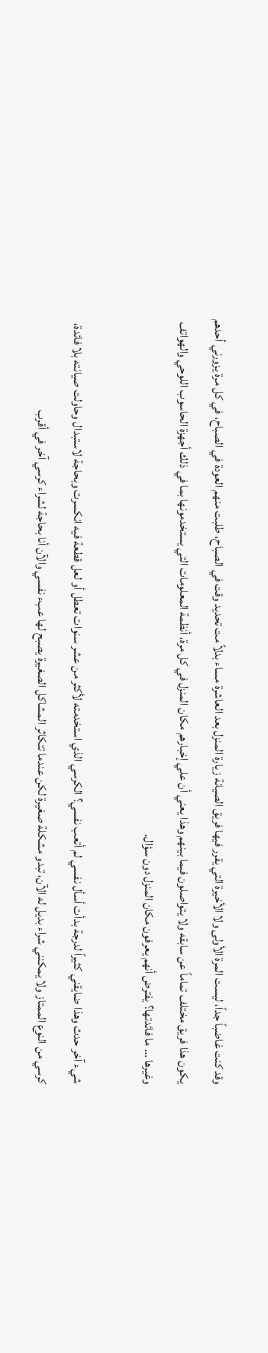وقد كنت غاضباً جداً، ليست المرة الأولى ولا الأخيرة التي يقرر فيها فريق الصيانة زيارة المنزل بعد العاشرة مساء بدلاً مت تحديد وقت في الصباح، طلبت منهم العودة في الصباح، في كل مرة يزورني أحدهم يكون هذا فريق مختلف تماماً عن سابقه ولا يتواصلون فيما بينهم وهذا يعني أن علي إخبارهم مكان المنزل في كل مرة، أنظمة المعلومات التي يستخدمونها بما في ذلك أجهزة الحاسوب اللوحي والهواتف وغيرها … ما فائدتها؟ يفترض أنهم يعرفون مكان المنزل دون سؤال.

شيء آخر حدث وهذا ضايقني كثيراً لدرجة بدأت أسأل نفسي لم أتعب نفسي؟ الكرسي الذي استخدمته لأكثر من عشر سنوات تعطل أو لعل قطعة فيه انكسرت وبحاجة لاستبدال وحاولت صيانته بلا فائدة، كرسي من النوع الممتاز ولا يمكنني شراء بديل له الآن، تبدو مشكلة صغيرة لكن عندما تتكاثر المشاكل الصغيرة يصبح لها عبء نفسي والآن أنا بحاجة لشراء كرسي آخر في أقرب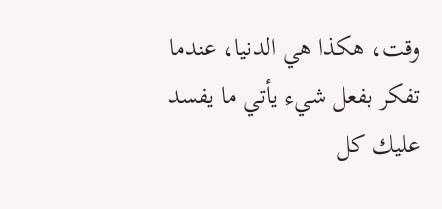وقت، هكذا هي الدنيا، عندما تفكر بفعل شيء يأتي ما يفسد عليك كل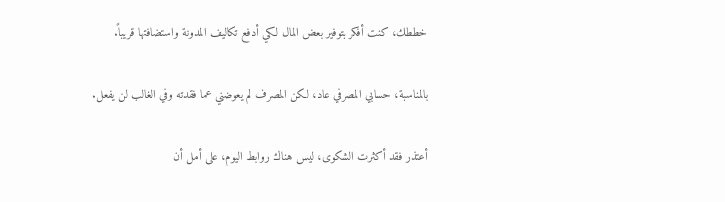خططك، كنت أفكر بتوفير بعض المال لكي أدفع تكاليف المدونة واستضافتها قريباً.

بالمناسبة، حسابي المصرفي عاد، لكن المصرف لم يعوضني عما فقدته وفي الغالب لن يفعل.

أعتذر فقد أكثرت الشكوى، ليس هناك روابط اليوم، على أمل أن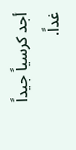أجد كرسياً جيداً غداً.